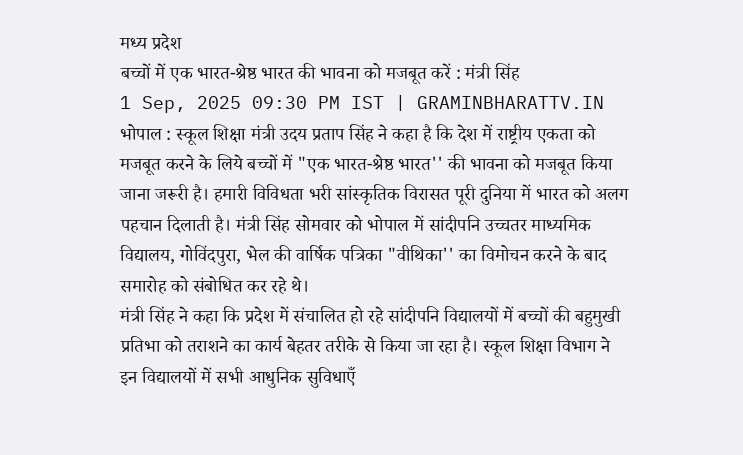मध्य प्रदेश
बच्चों में एक भारत-श्रेष्ठ भारत की भावना को मजबूत करें : मंत्री सिंह
1 Sep, 2025 09:30 PM IST | GRAMINBHARATTV.IN
भोपाल : स्कूल शिक्षा मंत्री उदय प्रताप सिंह ने कहा है कि देश में राष्ट्रीय एकता को मजबूत करने के लिये बच्चों में "एक भारत-श्रेष्ठ भारत'' की भावना को मजबूत किया जाना जरूरी है। हमारी विविधता भरी सांस्कृतिक विरासत पूरी दुनिया में भारत को अलग पहचान दिलाती है। मंत्री सिंह सोमवार को भोपाल में सांदीपनि उच्चतर माध्यमिक विद्यालय, गोविंदपुरा, भेल की वार्षिक पत्रिका "वीथिका'' का विमोचन करने के बाद समारोह को संबोधित कर रहे थे।
मंत्री सिंह ने कहा कि प्रदेश में संचालित हो रहे सांदीपनि विद्यालयों में बच्चों की बहुमुखी प्रतिभा को तराशने का कार्य बेहतर तरीके से किया जा रहा है। स्कूल शिक्षा विभाग ने इन विद्यालयों में सभी आधुनिक सुविधाएँ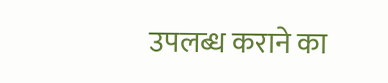उपलब्ध कराने का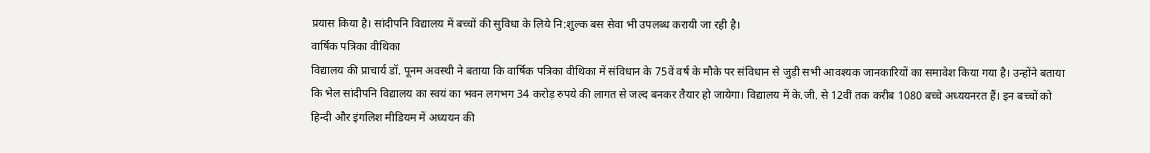प्रयास किया है। सांदीपनि विद्यालय में बच्चों की सुविधा के लिये नि:शुल्क बस सेवा भी उपलब्ध करायी जा रही है।
वार्षिक पत्रिका वीथिका
विद्यालय की प्राचार्य डॉ. पूनम अवस्थी ने बताया कि वार्षिक पत्रिका वीथिका में संविधान के 75वें वर्ष के मौके पर संविधान से जुड़ी सभी आवश्यक जानकारियों का समावेश किया गया है। उन्होंने बताया कि भेल सांदीपनि विद्यालय का स्वयं का भवन लगभग 34 करोड़ रुपये की लागत से जल्द बनकर तैयार हो जायेगा। विद्यालय में के.जी. से 12वीं तक करीब 1080 बच्चे अध्ययनरत हैं। इन बच्चों को हिन्दी और इंगलिश मीडियम में अध्ययन की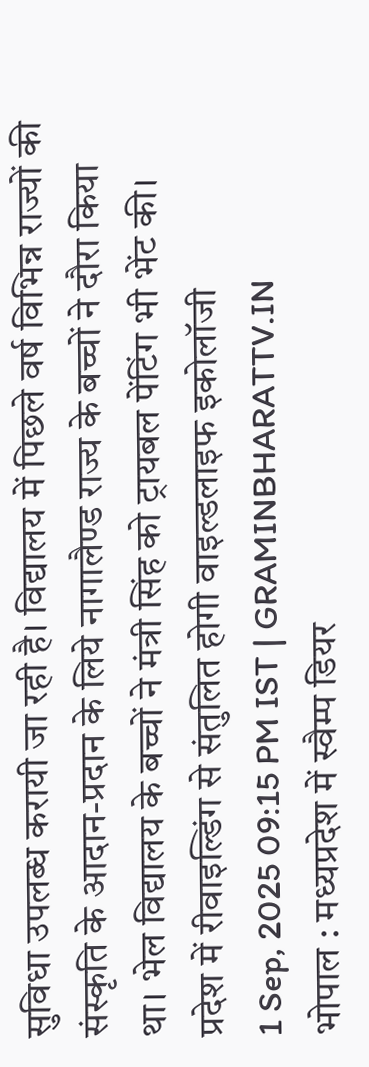सुविधा उपलब्ध करायी जा रही है। विद्यालय में पिछले वर्ष विभिन्न राज्यों की संस्कृति के आदान-प्रदान के लिये नागालैण्ड राज्य के बच्चों ने दौरा किया था। भेल विद्यालय के बच्चों ने मंत्री सिंह को ट्रायबल पेंटिंग भी भेंट की।
प्रदेश में रीवाइल्डिंग से संतुलित होगी वाइल्डलाइफ इकोलॉजी
1 Sep, 2025 09:15 PM IST | GRAMINBHARATTV.IN
भोपाल : मध्यप्रदेश में स्वैम्प डियर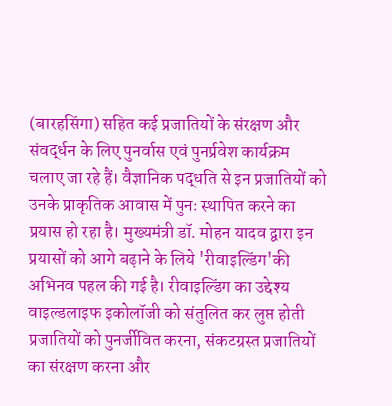(बारहसिंगा) सहित कई प्रजातियों के संरक्षण और संवर्द्धन के लिए पुनर्वास एवं पुनर्प्रवेश कार्यक्रम चलाए जा रहे हैं। वैज्ञानिक पद्धति से इन प्रजातियों को उनके प्राकृतिक आवास में पुनः स्थापित करने का प्रयास हो रहा है। मुख्यमंत्री डॉ. मोहन यादव द्वारा इन प्रयासों को आगे बढ़ाने के लिये 'रीवाइल्डिंग'की अभिनव पहल की गई है। रीवाइल्डिंग का उद्देश्य वाइल्डलाइफ इकोलॉजी को संतुलित कर लुप्त होती प्रजातियों को पुनर्जीवित करना, संकटग्रस्त प्रजातियों का संरक्षण करना और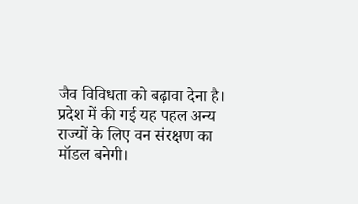जैव विविधता को बढ़ावा देना है। प्रदेश में की गई यह पहल अन्य राज्यों के लिए वन संरक्षण का मॉडल बनेगी।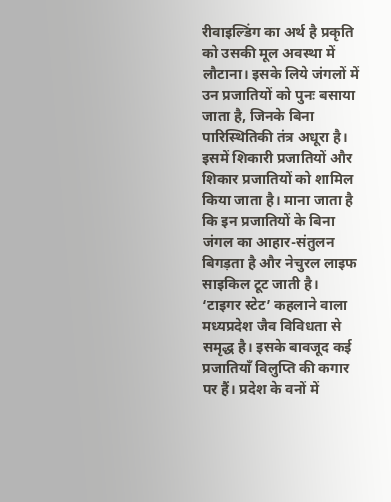रीवाइल्डिंग का अर्थ है प्रकृति को उसकी मूल अवस्था में लौटाना। इसके लिये जंगलों में उन प्रजातियों को पुनः बसाया जाता है, जिनके बिना पारिस्थितिकी तंत्र अधूरा है। इसमें शिकारी प्रजातियों और शिकार प्रजातियों को शामिल किया जाता है। माना जाता है कि इन प्रजातियों के बिना जंगल का आहार-संतुलन बिगड़ता है और नेचुरल लाइफ साइकिल टूट जाती है।
‘टाइगर स्टेट’ कहलाने वाला मध्यप्रदेश जैव विविधता से समृद्ध है। इसके बावजूद कई प्रजातियाँ विलुप्ति की कगार पर हैं। प्रदेश के वनों में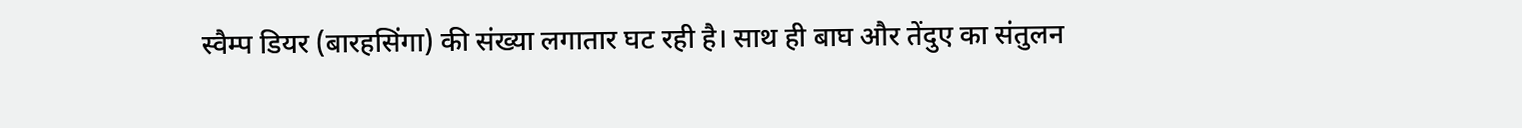स्वैम्प डियर (बारहसिंगा) की संख्या लगातार घट रही है। साथ ही बाघ और तेंदुए का संतुलन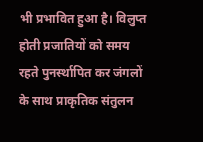भी प्रभावित हुआ है। विलुप्त होती प्रजातियों को समय रहते पुनर्स्थापित कर जंगलों के साथ प्राकृतिक संतुलन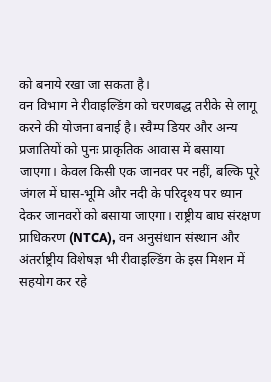को बनाये रखा जा सकता है।
वन विभाग ने रीवाइल्डिंग को चरणबद्ध तरीके से लागू करने की योजना बनाई है। स्वैम्प डियर और अन्य प्रजातियों को पुनः प्राकृतिक आवास में बसाया जाएगा। केवल किसी एक जानवर पर नहीं, बल्कि पूरे जंगल में घास-भूमि और नदी के परिदृश्य पर ध्यान देकर जानवरों को बसाया जाएगा। राष्ट्रीय बाघ संरक्षण प्राधिकरण (NTCA), वन अनुसंधान संस्थान और अंतर्राष्ट्रीय विशेषज्ञ भी रीवाइल्डिंग के इस मिशन में सहयोग कर रहे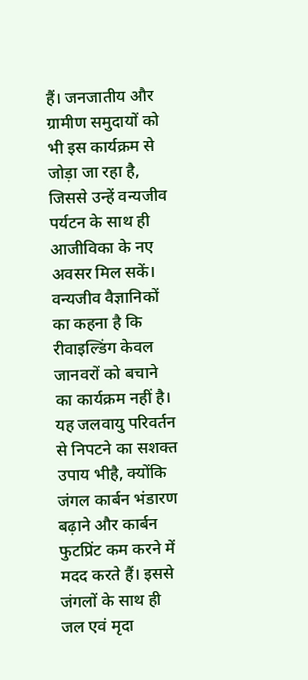हैं। जनजातीय और ग्रामीण समुदायों को भी इस कार्यक्रम से जोड़ा जा रहा है, जिससे उन्हें वन्यजीव पर्यटन के साथ ही आजीविका के नए अवसर मिल सकें। वन्यजीव वैज्ञानिकों का कहना है कि रीवाइल्डिंग केवल जानवरों को बचाने का कार्यक्रम नहीं है। यह जलवायु परिवर्तन से निपटने का सशक्त उपाय भीहै, क्योंकि जंगल कार्बन भंडारण बढ़ाने और कार्बन फुटप्रिंट कम करने में मदद करते हैं। इससे जंगलों के साथ ही जल एवं मृदा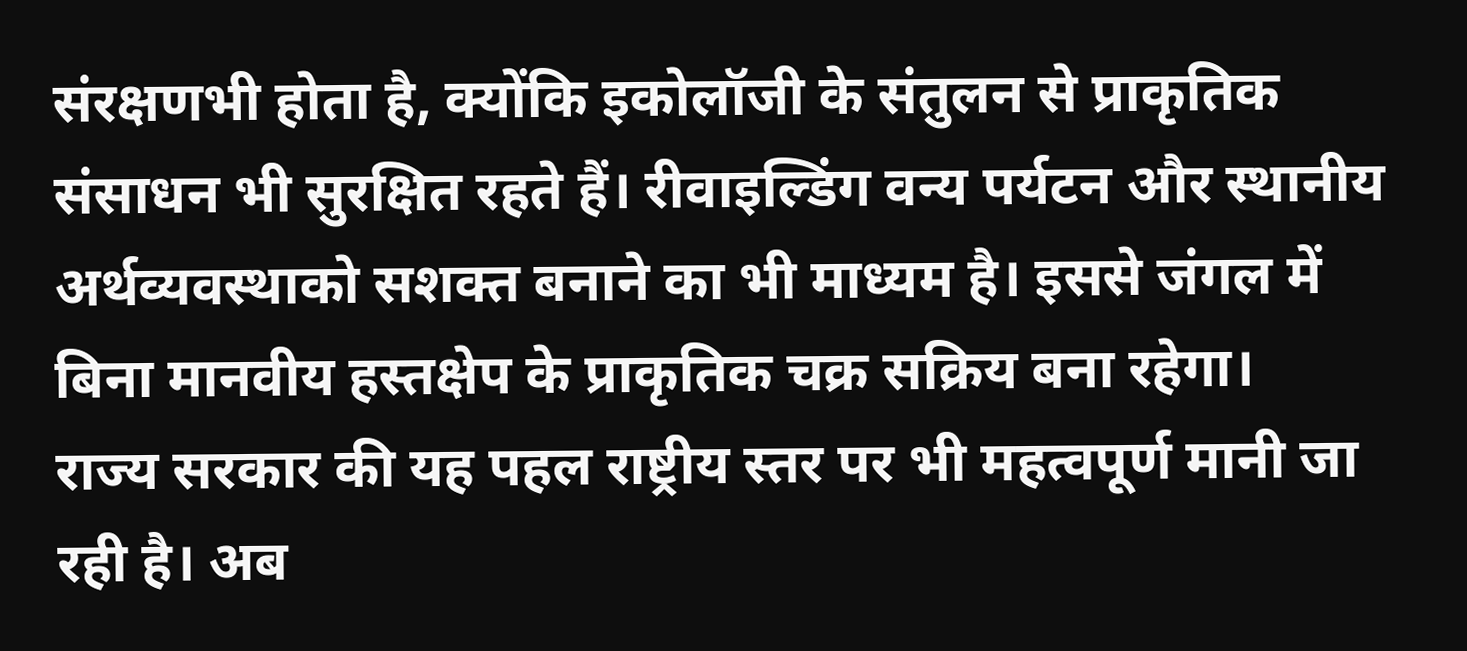संरक्षणभी होता है, क्योंकि इकोलॉजी के संतुलन से प्राकृतिक संसाधन भी सुरक्षित रहते हैं। रीवाइल्डिंग वन्य पर्यटन और स्थानीय अर्थव्यवस्थाको सशक्त बनाने का भी माध्यम है। इससे जंगल में बिना मानवीय हस्तक्षेप के प्राकृतिक चक्र सक्रिय बना रहेगा।
राज्य सरकार की यह पहल राष्ट्रीय स्तर पर भी महत्वपूर्ण मानी जा रही है। अब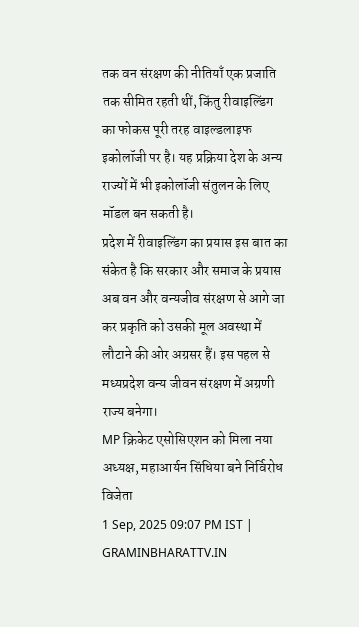तक वन संरक्षण की नीतियाँ एक प्रजाति तक सीमित रहती थीं, किंतु रीवाइल्डिंग का फोकस पूरी तरह वाइल्डलाइफ इकोलॉजी पर है। यह प्रक्रिया देश के अन्य राज्यों में भी इकोलॉजी संतुलन के लिए मॉडल बन सकती है।
प्रदेश में रीवाइल्डिंग का प्रयास इस बात का संकेत है कि सरकार और समाज के प्रयास अब वन और वन्यजीव संरक्षण से आगे जा कर प्रकृति को उसकी मूल अवस्था में लौटाने की ओर अग्रसर हैं। इस पहल से मध्यप्रदेश वन्य जीवन संरक्षण में अग्रणी राज्य बनेगा।
MP क्रिकेट एसोसिएशन को मिला नया अध्यक्ष, महाआर्यन सिंधिया बने निर्विरोध विजेता
1 Sep, 2025 09:07 PM IST | GRAMINBHARATTV.IN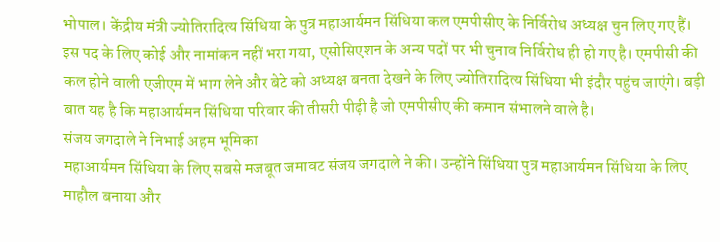भोपाल। केंद्रीय मंत्री ज्योतिरादित्य सिंधिया के पुत्र महाआर्यमन सिंधिया कल एमपीसीए के निर्विरोध अध्यक्ष चुन लिए गए हैं। इस पद के लिए कोई और नामांकन नहीं भरा गया, एसोसिएशन के अन्य पदों पर भी चुनाव निर्विरोध ही हो गए है। एमपीसी की कल होने वाली एजीएम में भाग लेने और बेटे को अध्यक्ष बनता देखने के लिए ज्योतिरादित्य सिंधिया भी इंदौर पहुंच जाएंगे। बड़ी बात यह है कि महाआर्यमन सिंधिया परिवार की तीसरी पीढ़ी है जो एमपीसीए की कमान संभालने वाले है।
संजय जगदाले ने निभाई अहम भूमिका
महाआर्यमन सिंधिया के लिए सबसे मजबूत जमावट संजय जगदाले ने की। उन्होंने सिंधिया पुत्र महाआर्यमन सिंधिया के लिए माहौल बनाया और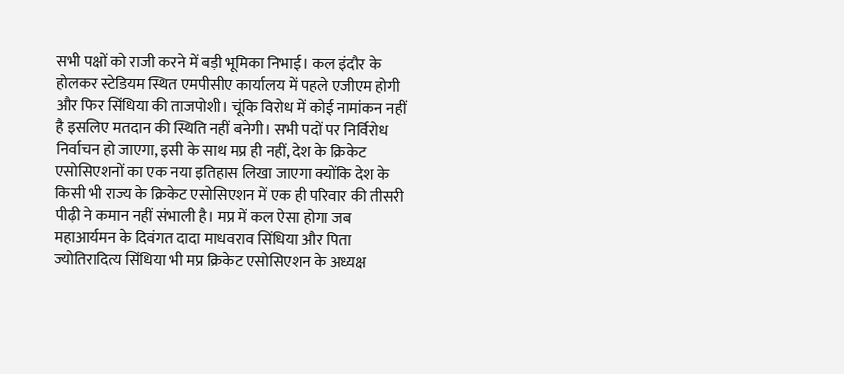सभी पक्षों को राजी करने में बड़ी भूमिका निभाई। कल इंदौर के होलकर स्टेडियम स्थित एमपीसीए कार्यालय में पहले एजीएम होगी और फिर सिंधिया की ताजपोशी। चूंकि विरोध में कोई नामांकन नहीं है इसलिए मतदान की स्थिति नहीं बनेगी। सभी पदों पर निर्विरोध निर्वाचन हो जाएगा, इसी के साथ मप्र ही नहीं, देश के क्रिकेट एसोसिएशनों का एक नया इतिहास लिखा जाएगा क्योंकि देश के किसी भी राज्य के क्रिकेट एसोसिएशन में एक ही परिवार की तीसरी पीढ़ी ने कमान नहीं संभाली है। मप्र में कल ऐसा होगा जब महाआर्यमन के दिवंगत दादा माधवराव सिंधिया और पिता ज्योतिरादित्य सिंधिया भी मप्र क्रिकेट एसोसिएशन के अध्यक्ष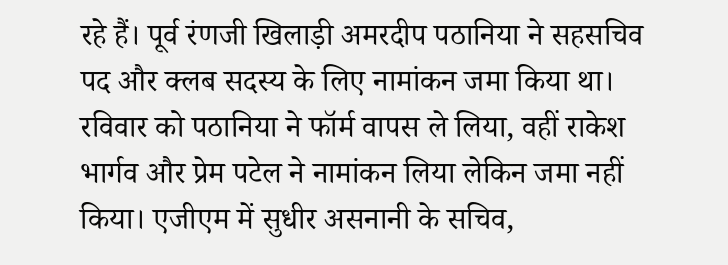रहे हैं। पूर्व रंणजी खिलाड़ी अमरदीप पठानिया ने सहसचिव पद और क्लब सदस्य के लिए नामांकन जमा किया था। रविवार को पठानिया ने फॉर्म वापस ले लिया, वहीं राकेश भार्गव और प्रेम पटेल ने नामांकन लिया लेकिन जमा नहीं किया। एजीएम में सुधीर असनानी के सचिव,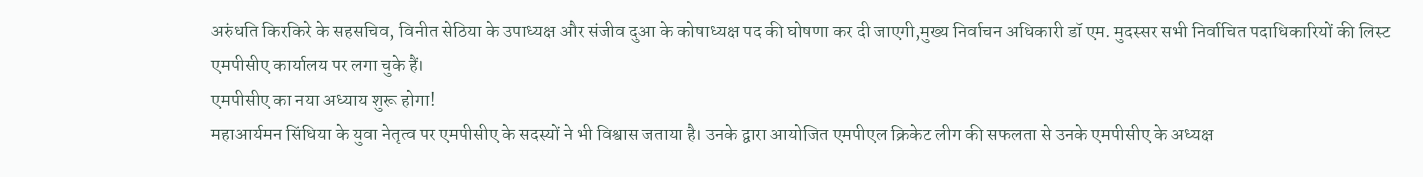अरुंधति किरकिरे के सहसचिव, विनीत सेठिया के उपाध्यक्ष और संजीव दुआ के कोषाध्यक्ष पद की घोषणा कर दी जाएगी,मुख्य निर्वाचन अधिकारी डॉ एम. मुदस्सर सभी निर्वाचित पदाधिकारियों की लिस्ट एमपीसीए कार्यालय पर लगा चुके हैं।
एमपीसीए का नया अध्याय शुरू होगा!
महाआर्यमन सिंधिया के युवा नेतृत्व पर एमपीसीए के सदस्यों ने भी विश्वास जताया है। उनके द्वारा आयोजित एमपीएल क्रिकेट लीग की सफलता से उनके एमपीसीए के अध्यक्ष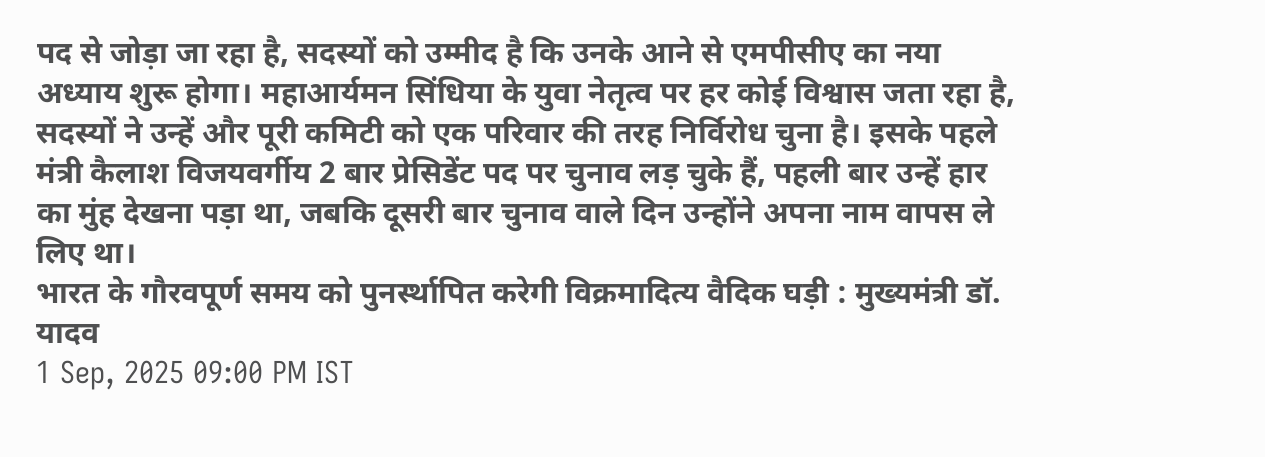पद से जोड़ा जा रहा है, सदस्यों को उम्मीद है कि उनके आने से एमपीसीए का नया अध्याय शुरू होगा। महाआर्यमन सिंधिया के युवा नेतृत्व पर हर कोई विश्वास जता रहा है, सदस्यों ने उन्हें और पूरी कमिटी को एक परिवार की तरह निर्विरोध चुना है। इसके पहले मंत्री कैलाश विजयवर्गीय 2 बार प्रेसिडेंट पद पर चुनाव लड़ चुके हैं, पहली बार उन्हें हार का मुंह देखना पड़ा था, जबकि दूसरी बार चुनाव वाले दिन उन्होंने अपना नाम वापस ले लिए था।
भारत के गौरवपूर्ण समय को पुनर्स्थापित करेगी विक्रमादित्य वैदिक घड़ी : मुख्यमंत्री डॉ. यादव
1 Sep, 2025 09:00 PM IST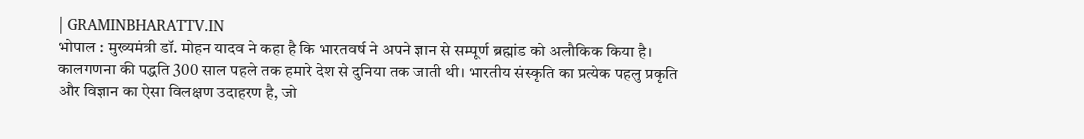| GRAMINBHARATTV.IN
भोपाल : मुख्यमंत्री डॉ. मोहन यादव ने कहा है कि भारतवर्ष ने अपने ज्ञान से सम्पूर्ण ब्रह्मांड को अलौकिक किया है। कालगणना की पद्धति 300 साल पहले तक हमारे देश से दुनिया तक जाती थी। भारतीय संस्कृति का प्रत्येक पहलु प्रकृति और विज्ञान का ऐसा विलक्षण उदाहरण है, जो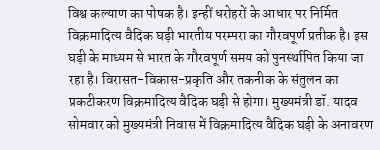विश्व कल्याण का पोषक है। इन्हीं धरोहरों के आधार पर निर्मित विक्रमादित्य वैदिक घड़ी भारतीय परम्परा का गौरवपूर्ण प्रतीक है। इस घड़ी के माध्यम से भारत के गौरवपूर्ण समय को पुनर्स्थापित किया जा रहा है। विरासत-विकास-प्रकृति और तकनीक के संतुलन का प्रकटीकरण विक्रमादित्य वैदिक घड़ी से होगा। मुख्यमंत्री डॉ. यादव सोमवार को मुख्यमंत्री निवास में विक्रमादित्य वैदिक घड़ी के अनावरण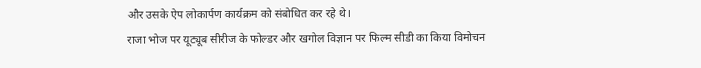और उसके ऐप लोकार्पण कार्यक्रम को संबोधित कर रहे थे।
राजा भोज पर यूट्यूब सीरीज के फोल्डर और खगोल विज्ञान पर फिल्म सीडी का किया विमोचन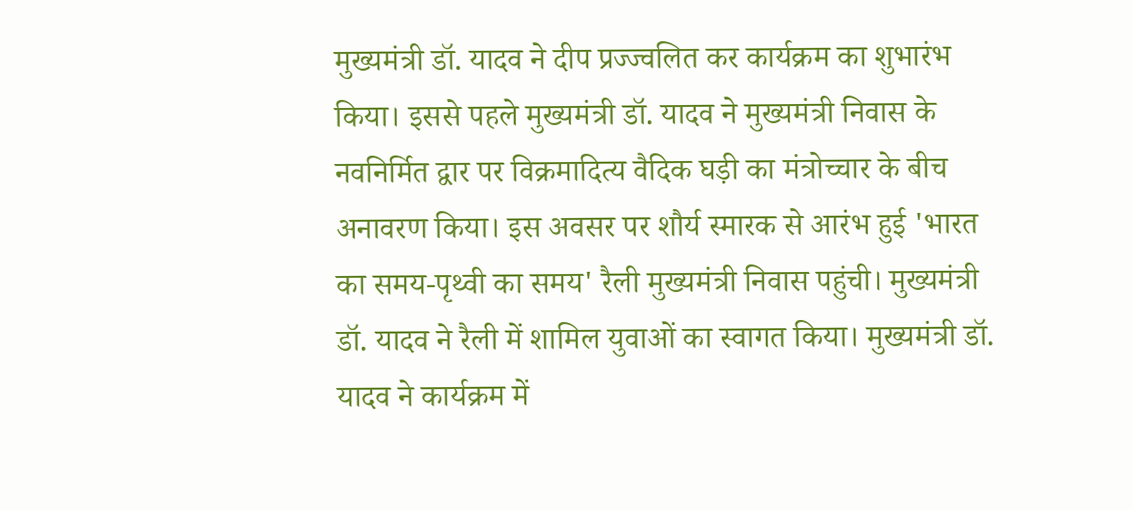मुख्यमंत्री डॉ. यादव ने दीप प्रज्ज्वलित कर कार्यक्रम का शुभारंभ किया। इससे पहले मुख्यमंत्री डॉ. यादव ने मुख्यमंत्री निवास के नवनिर्मित द्वार पर विक्रमादित्य वैदिक घड़ी का मंत्रोच्चार के बीच अनावरण किया। इस अवसर पर शौर्य स्मारक से आरंभ हुई 'भारत का समय-पृथ्वी का समय' रैली मुख्यमंत्री निवास पहुंची। मुख्यमंत्री डॉ. यादव ने रैली में शामिल युवाओं का स्वागत किया। मुख्यमंत्री डॉ. यादव ने कार्यक्रम में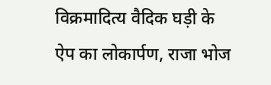विक्रमादित्य वैदिक घड़ी के ऐप का लोकार्पण, राजा भोज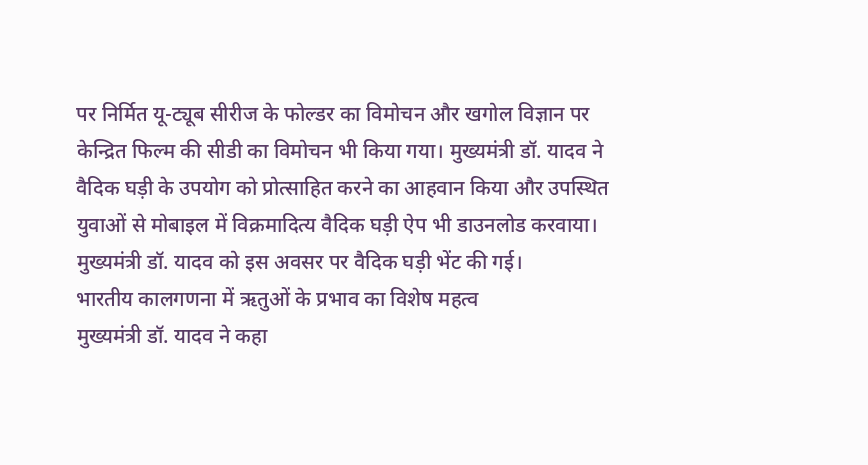पर निर्मित यू-ट्यूब सीरीज के फोल्डर का विमोचन और खगोल विज्ञान पर केन्द्रित फिल्म की सीडी का विमोचन भी किया गया। मुख्यमंत्री डॉ. यादव ने वैदिक घड़ी के उपयोग को प्रोत्साहित करने का आहवान किया और उपस्थित युवाओं से मोबाइल में विक्रमादित्य वैदिक घड़ी ऐप भी डाउनलोड करवाया। मुख्यमंत्री डॉ. यादव को इस अवसर पर वैदिक घड़ी भेंट की गई।
भारतीय कालगणना में ऋतुओं के प्रभाव का विशेष महत्व
मुख्यमंत्री डॉ. यादव ने कहा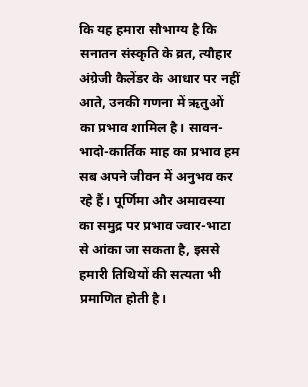कि यह हमारा सौभाग्य है कि सनातन संस्कृति के व्रत, त्यौहार अंग्रेजी कैलेंडर के आधार पर नहीं आते, उनकी गणना में ऋतुओं का प्रभाव शामिल है। सावन-भादो-कार्तिक माह का प्रभाव हम सब अपने जीवन में अनुभव कर रहे हैं। पूर्णिमा और अमावस्या का समुद्र पर प्रभाव ज्वार-भाटा से आंका जा सकता है, इससे हमारी तिथियों की सत्यता भी प्रमाणित होती है।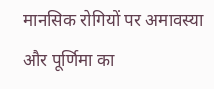मानसिक रोगियों पर अमावस्या और पूर्णिमा का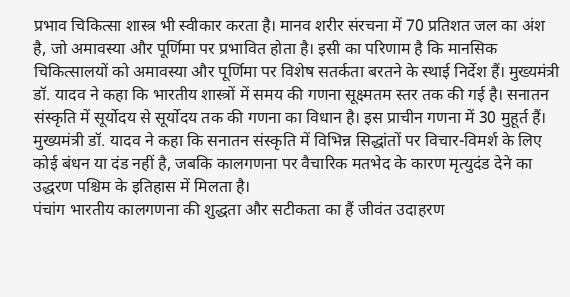प्रभाव चिकित्सा शास्त्र भी स्वीकार करता है। मानव शरीर संरचना में 70 प्रतिशत जल का अंश है, जो अमावस्या और पूर्णिमा पर प्रभावित होता है। इसी का परिणाम है कि मानसिक चिकित्सालयों को अमावस्या और पूर्णिमा पर विशेष सतर्कता बरतने के स्थाई निर्देश हैं। मुख्यमंत्री डॉ. यादव ने कहा कि भारतीय शास्त्रों में समय की गणना सूक्ष्मतम स्तर तक की गई है। सनातन संस्कृति में सूर्योदय से सूर्योदय तक की गणना का विधान है। इस प्राचीन गणना में 30 मुहूर्त हैं। मुख्यमंत्री डॉ. यादव ने कहा कि सनातन संस्कृति में विभिन्न सिद्धांतों पर विचार-विमर्श के लिए कोई बंधन या दंड नहीं है, जबकि कालगणना पर वैचारिक मतभेद के कारण मृत्युदंड देने का उद्धरण पश्चिम के इतिहास में मिलता है।
पंचांग भारतीय कालगणना की शुद्धता और सटीकता का हैं जीवंत उदाहरण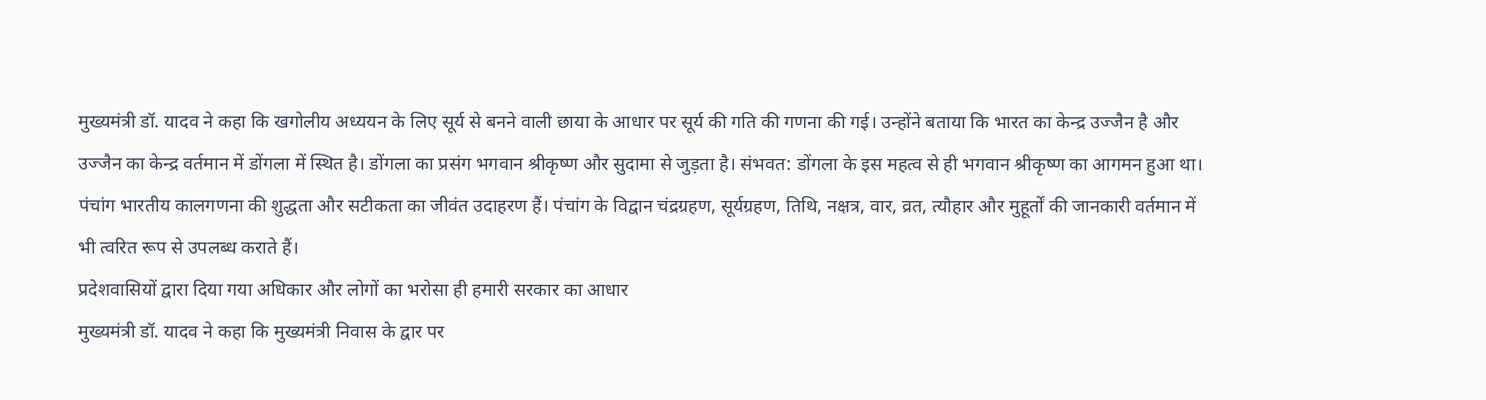मुख्यमंत्री डॉ. यादव ने कहा कि खगोलीय अध्ययन के लिए सूर्य से बनने वाली छाया के आधार पर सूर्य की गति की गणना की गई। उन्होंने बताया कि भारत का केन्द्र उज्जैन है और उज्जैन का केन्द्र वर्तमान में डोंगला में स्थित है। डोंगला का प्रसंग भगवान श्रीकृष्ण और सुदामा से जुड़ता है। संभवत: डोंगला के इस महत्व से ही भगवान श्रीकृष्ण का आगमन हुआ था। पंचांग भारतीय कालगणना की शुद्धता और सटीकता का जीवंत उदाहरण हैं। पंचांग के विद्वान चंद्रग्रहण, सूर्यग्रहण, तिथि, नक्षत्र, वार, व्रत, त्यौहार और मुहूर्तों की जानकारी वर्तमान में भी त्वरित रूप से उपलब्ध कराते हैं।
प्रदेशवासियों द्वारा दिया गया अधिकार और लोगों का भरोसा ही हमारी सरकार का आधार
मुख्यमंत्री डॉ. यादव ने कहा कि मुख्यमंत्री निवास के द्वार पर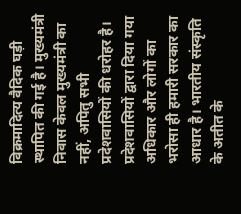विक्रमादित्य वैदिक घड़ी स्थापित की गई है। मुख्यमंत्री निवास केवल मुख्यमंत्री का नहीं, अपितु सभी प्रदेशवासियों की धरोहर है। प्रदेशवासियों द्वारा दिया गया अधिकार और लोगों का भरोसा ही हमारी सरकार का आधार है। भारतीय संस्कृति के अतीत के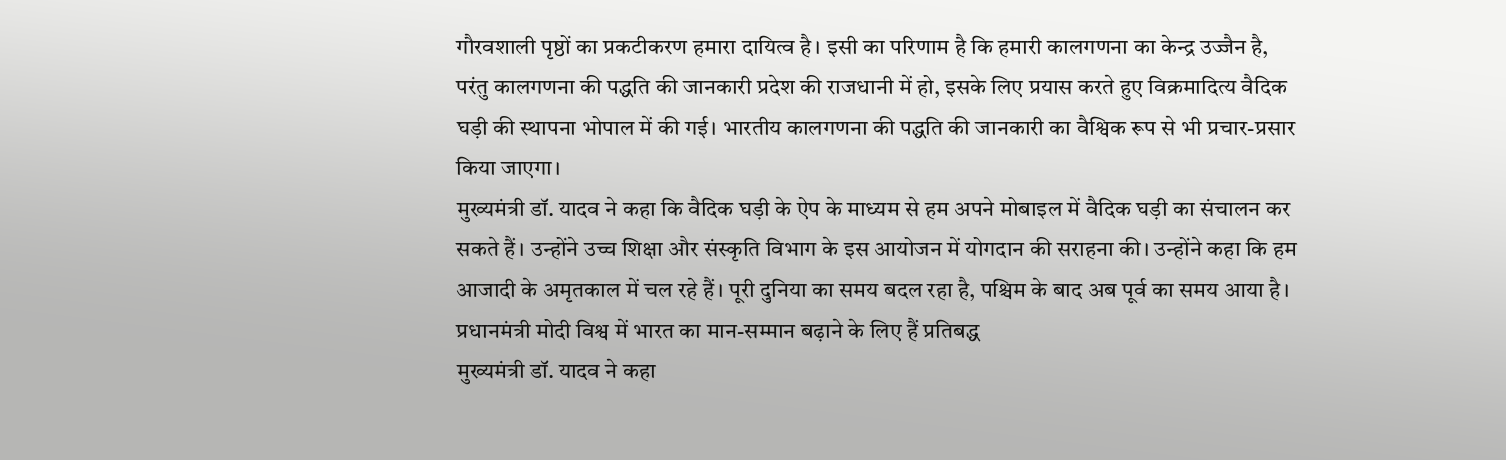गौरवशाली पृष्ठों का प्रकटीकरण हमारा दायित्व है। इसी का परिणाम है कि हमारी कालगणना का केन्द्र उज्जैन है, परंतु कालगणना की पद्धति की जानकारी प्रदेश की राजधानी में हो, इसके लिए प्रयास करते हुए विक्रमादित्य वैदिक घड़ी की स्थापना भोपाल में की गई। भारतीय कालगणना की पद्धति की जानकारी का वैश्विक रूप से भी प्रचार-प्रसार किया जाएगा।
मुख्यमंत्री डॉ. यादव ने कहा कि वैदिक घड़ी के ऐप के माध्यम से हम अपने मोबाइल में वैदिक घड़ी का संचालन कर सकते हैं। उन्होंने उच्च शिक्षा और संस्कृति विभाग के इस आयोजन में योगदान की सराहना की। उन्होंने कहा कि हम आजादी के अमृतकाल में चल रहे हैं। पूरी दुनिया का समय बदल रहा है, पश्चिम के बाद अब पूर्व का समय आया है।
प्रधानमंत्री मोदी विश्व में भारत का मान-सम्मान बढ़ाने के लिए हैं प्रतिबद्ध
मुख्यमंत्री डॉ. यादव ने कहा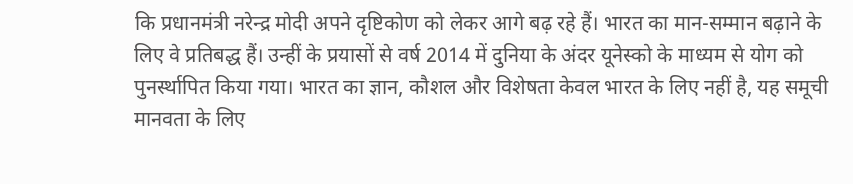कि प्रधानमंत्री नरेन्द्र मोदी अपने दृष्टिकोण को लेकर आगे बढ़ रहे हैं। भारत का मान-सम्मान बढ़ाने के लिए वे प्रतिबद्ध हैं। उन्हीं के प्रयासों से वर्ष 2014 में दुनिया के अंदर यूनेस्को के माध्यम से योग को पुनर्स्थापित किया गया। भारत का ज्ञान, कौशल और विशेषता केवल भारत के लिए नहीं है, यह समूची मानवता के लिए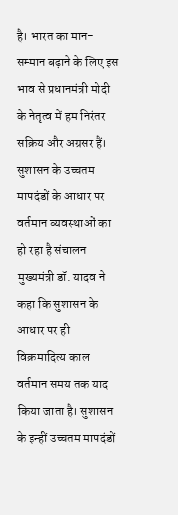है। भारत का मान-सम्मान बढ़ाने के लिए इस भाव से प्रधानमंत्री मोदी के नेतृत्व में हम निरंतर सक्रिय और अग्रसर हैं।
सुशासन के उच्चतम मापदंडों के आधार पर वर्तमान व्यवस्थाओं का हो रहा है संचालन
मुख्यमंत्री डॉ. यादव ने कहा कि सुशासन के आधार पर ही विक्रमादित्य काल वर्तमान समय तक याद किया जाता है। सुशासन के इन्हीं उच्चतम मापदंडों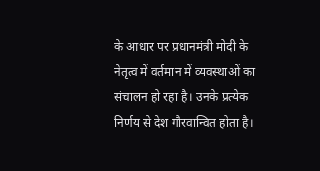के आधार पर प्रधानमंत्री मोदी के नेतृत्व में वर्तमान में व्यवस्थाओं का संचालन हो रहा है। उनके प्रत्येक निर्णय से देश गौरवान्वित होता है।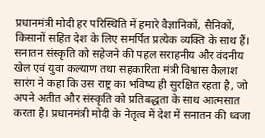प्रधानमंत्री मोदी हर परिस्थिति में हमारे वैज्ञानिकों, सैनिकों, किसानों सहित देश के लिए समर्पित प्रत्येक व्यक्ति के साथ हैं।
सनातन संस्कृति को सहेजने की पहल सराहनीय और वंदनीय
खेल एवं युवा कल्याण तथा सहकारिता मंत्री विश्वास कैलाश सारंग ने कहा कि उस राष्ट्र का भविष्य ही सुरक्षित रहता है, जो अपने अतीत और संस्कृति को प्रतिबद्धता के साथ आत्मसात करता है। प्रधानमंत्री मोदी के नेतृत्व में देश में सनातन की ध्वजा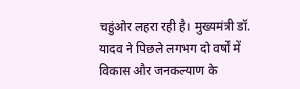चहुंओर लहरा रही है। मुख्यमंत्री डॉ. यादव ने पिछले लगभग दो वर्षों में विकास और जनकल्याण के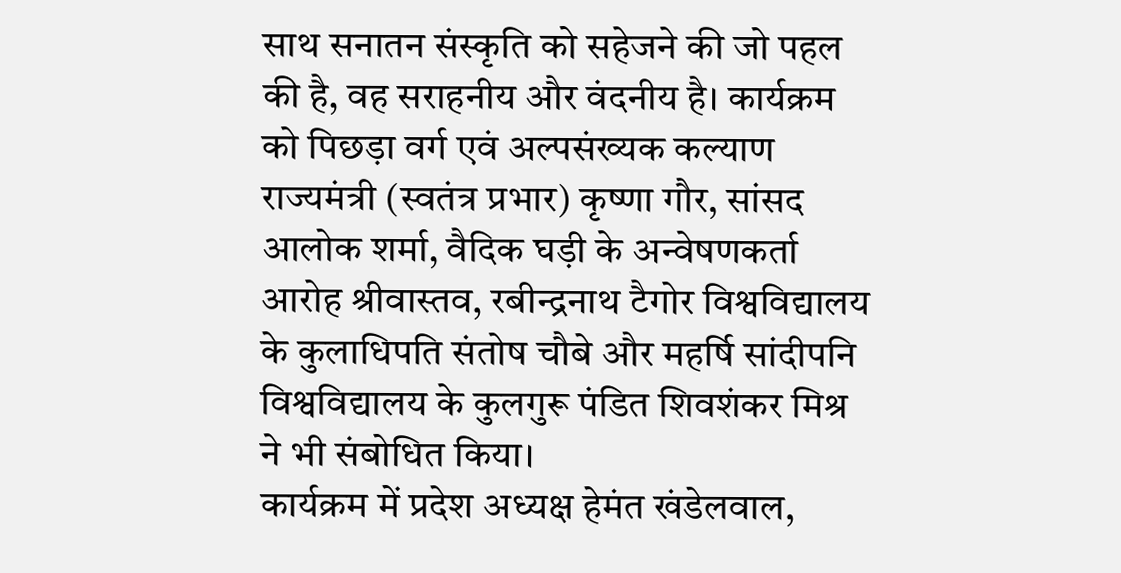साथ सनातन संस्कृति को सहेजने की जो पहल की है, वह सराहनीय और वंदनीय है। कार्यक्रम को पिछड़ा वर्ग एवं अल्पसंख्यक कल्याण राज्यमंत्री (स्वतंत्र प्रभार) कृष्णा गौर, सांसद आलोक शर्मा, वैदिक घड़ी के अन्वेषणकर्ता आरोह श्रीवास्तव, रबीन्द्रनाथ टैगोर विश्वविद्यालय के कुलाधिपति संतोष चौबे और महर्षि सांदीपनि विश्वविद्यालय के कुलगुरू पंडित शिवशंकर मिश्र ने भी संबोधित किया।
कार्यक्रम में प्रदेश अध्यक्ष हेमंत खंडेलवाल,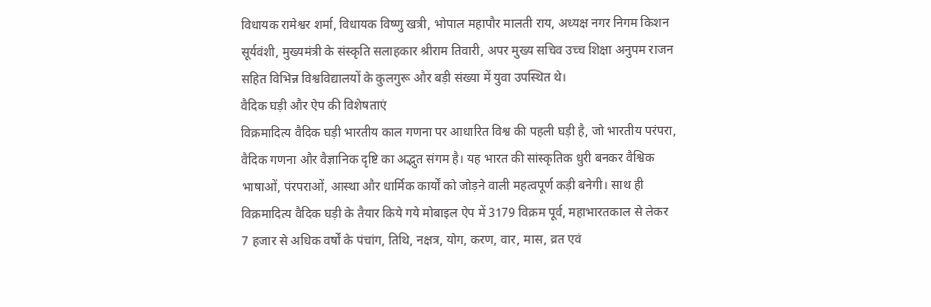विधायक रामेश्वर शर्मा, विधायक विष्णु खत्री, भोपाल महापौर मालती राय, अध्यक्ष नगर निगम किशन सूर्यवंशी, मुख्यमंत्री के संस्कृति सलाहकार श्रीराम तिवारी, अपर मुख्य सचिव उच्च शिक्षा अनुपम राजन सहित विभिन्न विश्वविद्यालयों के कुलगुरू और बड़ी संख्या में युवा उपस्थित थे।
वैदिक घड़ी और ऐप की विशेषताएं
विक्रमादित्य वैदिक घड़ी भारतीय काल गणना पर आधारित विश्व की पहली घड़ी है, जो भारतीय परंपरा, वैदिक गणना और वैज्ञानिक दृष्टि का अद्भुत संगम है। यह भारत की सांस्कृतिक धुरी बनकर वैश्विक भाषाओं, पंरपराओं, आस्था और धार्मिक कार्यों को जोड़ने वाली महत्वपूर्ण कड़ी बनेगी। साथ ही विक्रमादित्य वैदिक घड़ी के तैयार किये गये मोबाइल ऐप में 3179 विक्रम पूर्व, महाभारतकाल से लेकर 7 हजार से अधिक वर्षों के पंचांग, तिथि, नक्षत्र, योग, करण, वार, मास, व्रत एवं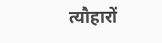त्यौहारों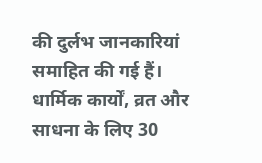की दुर्लभ जानकारियां समाहित की गई हैं। धार्मिक कार्यों, व्रत और साधना के लिए 30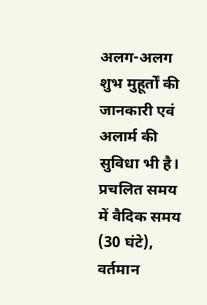अलग-अलग शुभ मुहूर्तों की जानकारी एवं अलार्म की सुविधा भी है। प्रचलित समय में वैदिक समय (30 घंटे), वर्तमान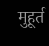मुहूर्त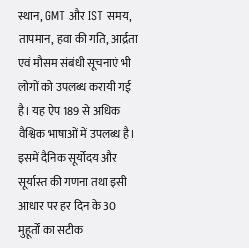स्थान, GMT और IST समय, तापमान, हवा की गति, आर्द्रता एवं मौसम संबंधी सूचनाएं भी लोगों को उपलब्ध करायी गई है। यह ऐप 189 से अधिक वैश्विक भाषाओं में उपलब्ध है। इसमें दैनिक सूर्योदय और सूर्यास्त की गणना तथा इसी आधार पर हर दिन के 30 मुहूर्तों का सटीक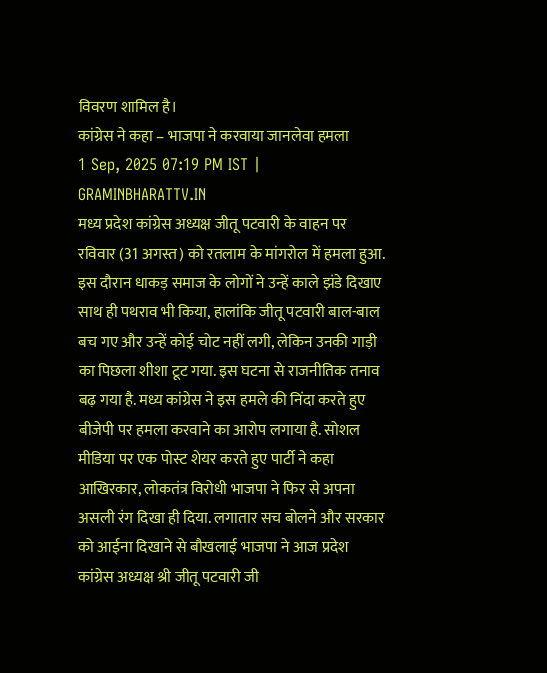विवरण शामिल है।
कांग्रेस ने कहा – भाजपा ने करवाया जानलेवा हमला
1 Sep, 2025 07:19 PM IST | GRAMINBHARATTV.IN
मध्य प्रदेश कांग्रेस अध्यक्ष जीतू पटवारी के वाहन पर रविवार (31 अगस्त) को रतलाम के मांगरोल में हमला हुआ. इस दौरान धाकड़ समाज के लोगों ने उन्हें काले झंडे दिखाए साथ ही पथराव भी किया, हालांकि जीतू पटवारी बाल-बाल बच गए और उन्हें कोई चोट नहीं लगी, लेकिन उनकी गाड़ी का पिछला शीशा टूट गया. इस घटना से राजनीतिक तनाव बढ़ गया है. मध्य कांग्रेस ने इस हमले की निंदा करते हुए बीजेपी पर हमला करवाने का आरोप लगाया है. सोशल मीडिया पर एक पोस्ट शेयर करते हुए पार्टी ने कहा आखिरकार, लोकतंत्र विरोधी भाजपा ने फिर से अपना असली रंग दिखा ही दिया. लगातार सच बोलने और सरकार को आईना दिखाने से बौखलाई भाजपा ने आज प्रदेश कांग्रेस अध्यक्ष श्री जीतू पटवारी जी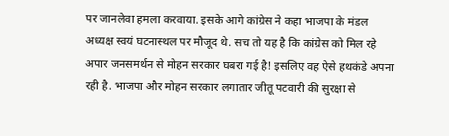पर जानलेवा हमला करवाया. इसके आगे कांग्रेस ने कहा भाजपा के मंडल अध्यक्ष स्वयं घटनास्थल पर मौजूद थे. सच तो यह है कि कांग्रेस को मिल रहे अपार जनसमर्थन से मोहन सरकार घबरा गई है! इसलिए वह ऐसे हथकंडे अपना रही है. भाजपा और मोहन सरकार लगातार जीतू पटवारी की सुरक्षा से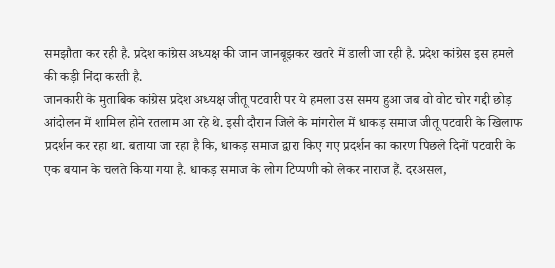समझौता कर रही है. प्रदेश कांग्रेस अध्यक्ष की जान जानबूझकर खतरे में डाली जा रही है. प्रदेश कांग्रेस इस हमले की कड़ी निंदा करती है.
जानकारी के मुताबिक कांग्रेस प्रदेश अध्यक्ष जीतू पटवारी पर ये हमला उस समय हुआ जब वो वोट चोर गद्दी छोड़ आंदोलन में शामिल होने रतलाम आ रहे थे. इसी दौरान जिले के मांगरोल में धाकड़ समाज जीतू पटवारी के खिलाफ प्रदर्शन कर रहा था. बताया जा रहा है कि, धाकड़ समाज द्वारा किए गए प्रदर्शन का कारण पिछले दिनों पटवारी के एक बयान के चलते किया गया है. धाकड़ समाज के लोग टिप्पणी को लेकर नाराज हैं. दरअसल,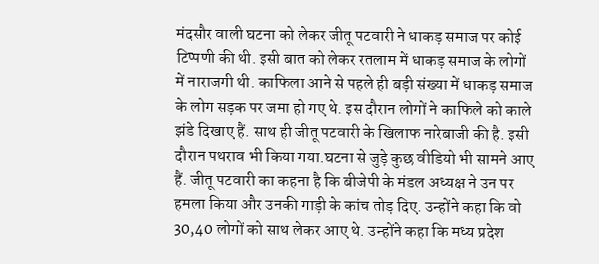मंदसौर वाली घटना को लेकर जीतू पटवारी ने धाकड़ समाज पर कोई टिप्पणी की थी. इसी बात को लेकर रतलाम में धाकड़ समाज के लोगों में नाराजगी थी. काफिला आने से पहले ही बड़ी संख्या में धाकड़ समाज के लोग सड़क पर जमा हो गए थे. इस दौरान लोगों ने काफिले को काले झंडे दिखाए हैं. साथ ही जीतू पटवारी के खिलाफ नारेबाजी की है. इसी दौरान पथराव भी किया गया.घटना से जुड़े कुछ वीडियो भी सामने आए हैं. जीतू पटवारी का कहना है कि बीजेपी के मंडल अध्यक्ष ने उन पर हमला किया और उनकी गाड़ी के कांच तोड़ दिए. उन्होंने कहा कि वो 30,40 लोगों को साथ लेकर आए थे. उन्होंने कहा कि मध्य प्रदेश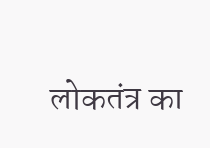लोकतंत्र का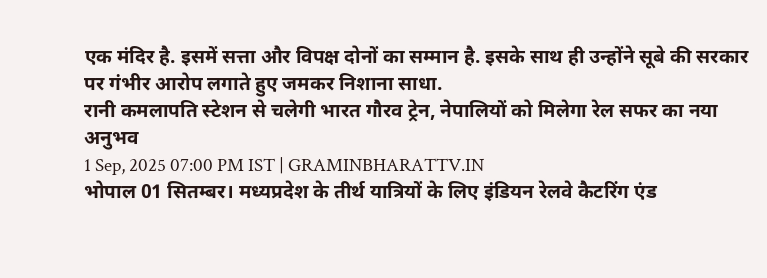एक मंदिर है. इसमें सत्ता और विपक्ष दोनों का सम्मान है. इसके साथ ही उन्होंने सूबे की सरकार पर गंभीर आरोप लगाते हुए जमकर निशाना साधा.
रानी कमलापति स्टेशन से चलेगी भारत गौरव ट्रेन, नेपालियों को मिलेगा रेल सफर का नया अनुभव
1 Sep, 2025 07:00 PM IST | GRAMINBHARATTV.IN
भोपाल 01 सितम्बर। मध्यप्रदेश के तीर्थ यात्रियों के लिए इंडियन रेलवे कैटरिंग एंड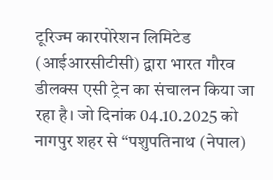टूरिज्म कारपोरेशन लिमिटेड (आईआरसीटीसी) द्वारा भारत गौरव डीलक्स एसी ट्रेन का संचालन किया जा रहा है। जो दिनांक 04.10.2025 को नागपुर शहर से “पशुपतिनाथ (नेपाल)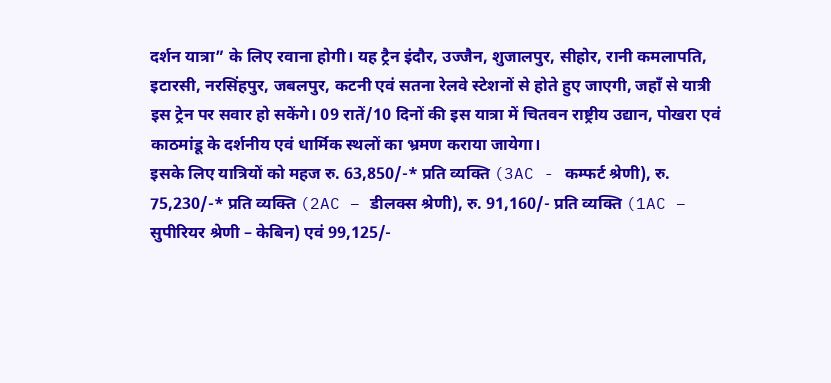दर्शन यात्रा” के लिए रवाना होगी। यह ट्रैन इंदौर, उज्जैन, शुजालपुर, सीहोर, रानी कमलापति, इटारसी, नरसिंहपुर, जबलपुर, कटनी एवं सतना रेलवे स्टेशनों से होते हुए जाएगी, जहाँ से यात्री इस ट्रेन पर सवार हो सकेंगे। 09 रातें/10 दिनों की इस यात्रा में चितवन राष्ट्रीय उद्यान, पोखरा एवं काठमांडू के दर्शनीय एवं धार्मिक स्थलों का भ्रमण कराया जायेगा।
इसके लिए यात्रियों को महज रु. 63,850/-* प्रति व्यक्ति (3AC - कम्फर्ट श्रेणी), रु. 75,230/-* प्रति व्यक्ति (2AC – डीलक्स श्रेणी), रु. 91,160/- प्रति व्यक्ति (1AC – सुपीरियर श्रेणी – केबिन) एवं 99,125/-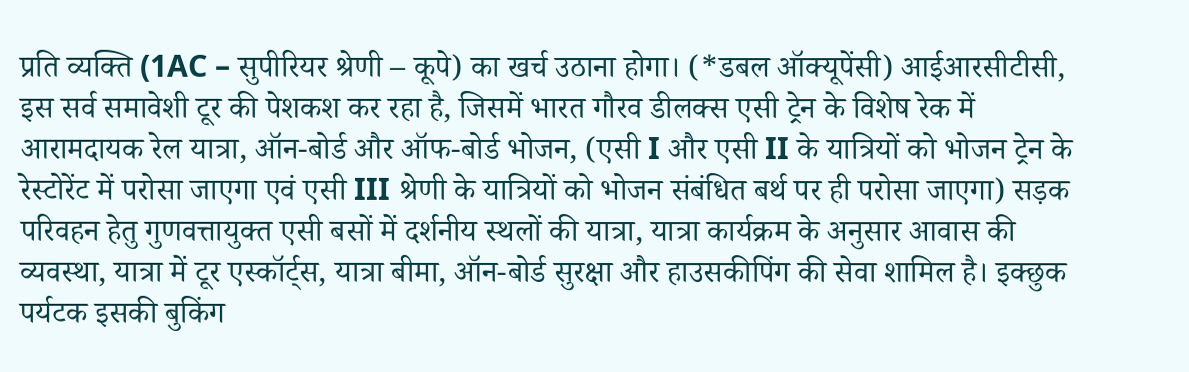प्रति व्यक्ति (1AC – सुपीरियर श्रेणी – कूपे) का खर्च उठाना होगा। (*डबल ऑक्यूपेंसी) आईआरसीटीसी, इस सर्व समावेशी टूर की पेशकश कर रहा है, जिसमें भारत गौरव डीलक्स एसी ट्रेन के विशेष रेक में आरामदायक रेल यात्रा, ऑन-बोर्ड और ऑफ-बोर्ड भोजन, (एसी I और एसी II के यात्रियों को भोजन ट्रेन के रेस्टोरेंट में परोसा जाएगा एवं एसी III श्रेणी के यात्रियों को भोजन संबंधित बर्थ पर ही परोसा जाएगा) सड़क परिवहन हेतु गुणवत्तायुक्त एसी बसों में दर्शनीय स्थलों की यात्रा, यात्रा कार्यक्रम के अनुसार आवास की व्यवस्था, यात्रा में टूर एस्कॉर्ट्स, यात्रा बीमा, ऑन-बोर्ड सुरक्षा और हाउसकीपिंग की सेवा शामिल है। इक्छुक पर्यटक इसकी बुकिंग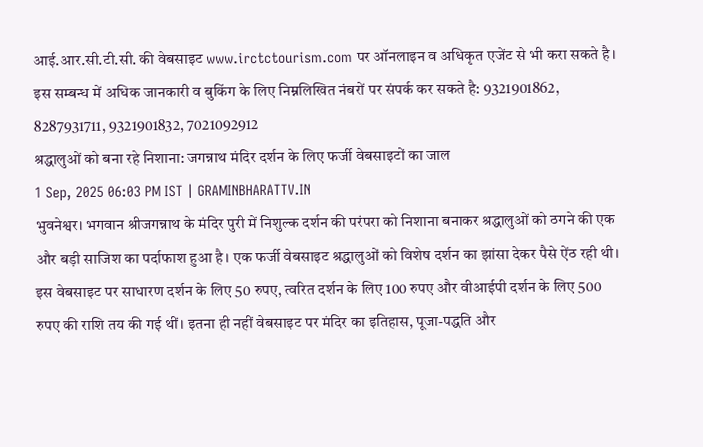आई.आर.सी.टी.सी. की वेबसाइट www.irctctourism.com पर ऑनलाइन व अधिकृत एजेंट से भी करा सकते है। इस सम्बन्ध में अधिक जानकारी व बुकिंग के लिए निम्नलिखित नंबरों पर संपर्क कर सकते है: 9321901862, 8287931711, 9321901832, 7021092912
श्रद्धालुओं को बना रहे निशाना: जगन्नाथ मंदिर दर्शन के लिए फर्जी वेबसाइटों का जाल
1 Sep, 2025 06:03 PM IST | GRAMINBHARATTV.IN
भुवनेश्वर। भगवान श्रीजगन्नाथ के मंदिर पुरी में निशुल्क दर्शन की परंपरा को निशाना बनाकर श्रद्धालुओं को ठगने की एक और बड़ी साजिश का पर्दाफाश हुआ है। एक फर्जी वेबसाइट श्रद्धालुओं को विशेष दर्शन का झांसा देकर पैसे ऐंठ रही थी। इस वेबसाइट पर साधारण दर्शन के लिए 50 रुपए, त्वरित दर्शन के लिए 100 रुपए और वीआईपी दर्शन के लिए 500 रुपए की राशि तय की गई थीं। इतना ही नहीं वेबसाइट पर मंदिर का इतिहास, पूजा-पद्धति और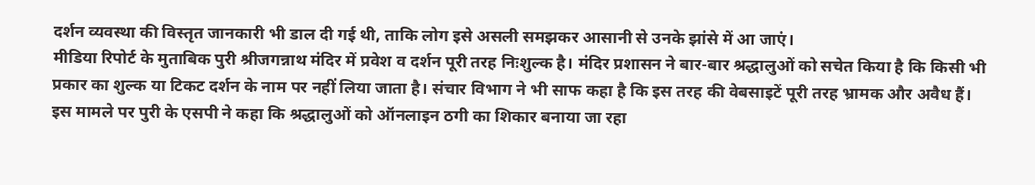दर्शन व्यवस्था की विस्तृत जानकारी भी डाल दी गई थी, ताकि लोग इसे असली समझकर आसानी से उनके झांसे में आ जाएं।
मीडिया रिपोर्ट के मुताबिक पुरी श्रीजगन्नाथ मंदिर में प्रवेश व दर्शन पूरी तरह निःशुल्क है। मंदिर प्रशासन ने बार-बार श्रद्धालुओं को सचेत किया है कि किसी भी प्रकार का शुल्क या टिकट दर्शन के नाम पर नहीं लिया जाता है। संचार विभाग ने भी साफ कहा है कि इस तरह की वेबसाइटें पूरी तरह भ्रामक और अवैध हैं।
इस मामले पर पुरी के एसपी ने कहा कि श्रद्धालुओं को ऑनलाइन ठगी का शिकार बनाया जा रहा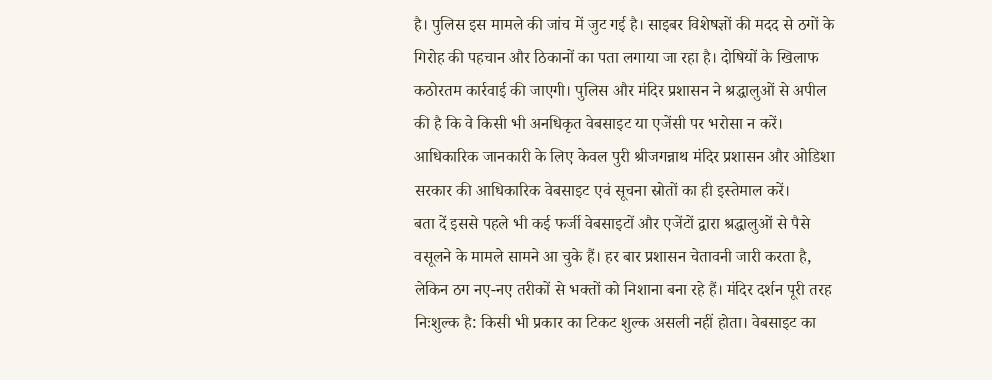है। पुलिस इस मामले की जांच में जुट गई है। साइबर विशेषज्ञों की मदद से ठगों के गिरोह की पहचान और ठिकानों का पता लगाया जा रहा है। दोषियों के खिलाफ कठोरतम कार्रवाई की जाएगी। पुलिस और मंदिर प्रशासन ने श्रद्धालुओं से अपील की है कि वे किसी भी अनधिकृत वेबसाइट या एजेंसी पर भरोसा न करें। आधिकारिक जानकारी के लिए केवल पुरी श्रीजगन्नाथ मंदिर प्रशासन और ओडिशा सरकार की आधिकारिक वेबसाइट एवं सूचना स्रोतों का ही इस्तेमाल करें।
बता दें इससे पहले भी कई फर्जी वेबसाइटों और एजेंटों द्वारा श्रद्धालुओं से पैसे वसूलने के मामले सामने आ चुके हैं। हर बार प्रशासन चेतावनी जारी करता है, लेकिन ठग नए-नए तरीकों से भक्तों को निशाना बना रहे हैं। मंदिर दर्शन पूरी तरह निःशुल्क है: किसी भी प्रकार का टिकट शुल्क असली नहीं होता। वेबसाइट का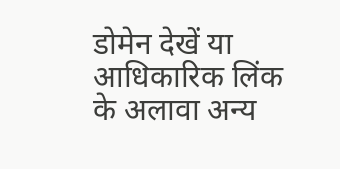डोमेन देखें या आधिकारिक लिंक के अलावा अन्य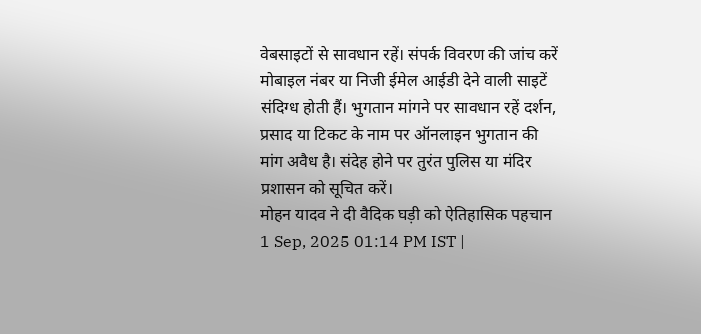वेबसाइटों से सावधान रहें। संपर्क विवरण की जांच करें मोबाइल नंबर या निजी ईमेल आईडी देने वाली साइटें संदिग्ध होती हैं। भुगतान मांगने पर सावधान रहें दर्शन, प्रसाद या टिकट के नाम पर ऑनलाइन भुगतान की मांग अवैध है। संदेह होने पर तुरंत पुलिस या मंदिर प्रशासन को सूचित करें।
मोहन यादव ने दी वैदिक घड़ी को ऐतिहासिक पहचान
1 Sep, 2025 01:14 PM IST |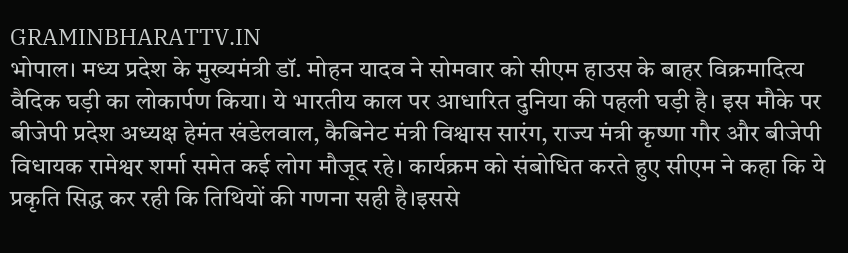GRAMINBHARATTV.IN
भोपाल। मध्य प्रदेश के मुख्यमंत्री डॉ. मोहन यादव ने सोमवार को सीएम हाउस के बाहर विक्रमादित्य वैदिक घड़ी का लोकार्पण किया। ये भारतीय काल पर आधारित दुनिया की पहली घड़ी है। इस मौके पर बीजेपी प्रदेश अध्यक्ष हेमंत खंडेलवाल, कैबिनेट मंत्री विश्वास सारंग, राज्य मंत्री कृष्णा गौर और बीजेपी विधायक रामेश्वर शर्मा समेत कई लोग मौजूद रहे। कार्यक्रम को संबोधित करते हुए सीएम ने कहा कि ये प्रकृति सिद्ध कर रही कि तिथियों की गणना सही है।इससे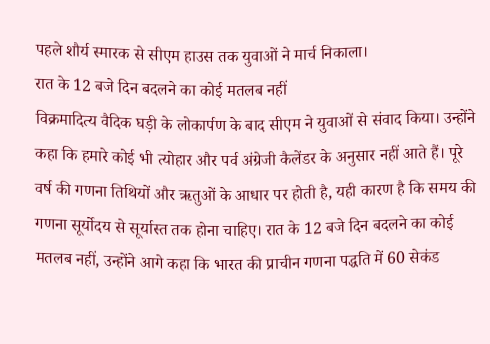पहले शौर्य स्मारक से सीएम हाउस तक युवाओं ने मार्च निकाला।
रात के 12 बजे दिन बदलने का कोई मतलब नहीं
विक्रमादित्य वैदिक घड़ी के लोकार्पण के बाद सीएम ने युवाओं से संवाद किया। उन्होंने कहा कि हमारे कोई भी त्योहार और पर्व अंग्रेजी कैलेंडर के अनुसार नहीं आते हैं। पूरे वर्ष की गणना तिथियों और ऋतुओं के आधार पर होती है, यही कारण है कि समय की गणना सूर्योदय से सूर्यास्त तक होना चाहिए। रात के 12 बजे दिन बदलने का कोई मतलब नहीं, उन्होंने आगे कहा कि भारत की प्राचीन गणना पद्धति में 60 सेकंड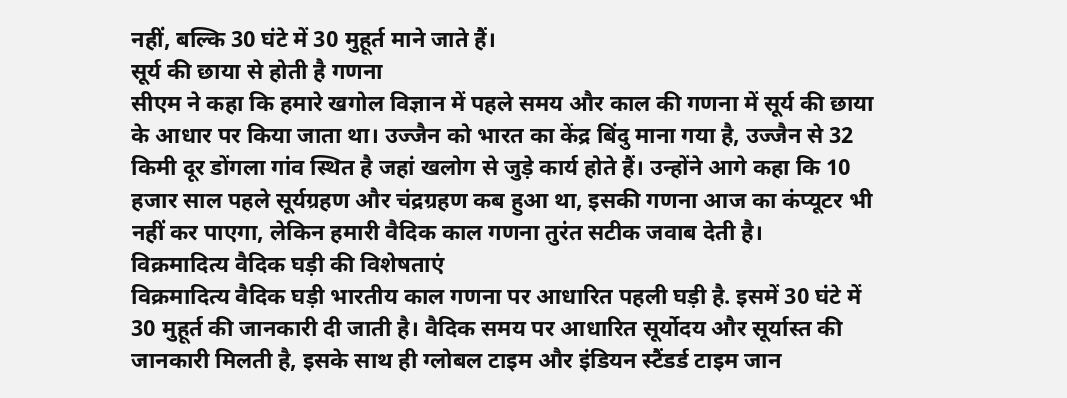नहीं, बल्कि 30 घंटे में 30 मुहूर्त माने जाते हैं।
सूर्य की छाया से होती है गणना
सीएम ने कहा कि हमारे खगोल विज्ञान में पहले समय और काल की गणना में सूर्य की छाया के आधार पर किया जाता था। उज्जैन को भारत का केंद्र बिंदु माना गया है, उज्जैन से 32 किमी दूर डोंगला गांव स्थित है जहां खलोग से जुड़े कार्य होते हैं। उन्होंने आगे कहा कि 10 हजार साल पहले सूर्यग्रहण और चंद्रग्रहण कब हुआ था, इसकी गणना आज का कंप्यूटर भी नहीं कर पाएगा, लेकिन हमारी वैदिक काल गणना तुरंत सटीक जवाब देती है।
विक्रमादित्य वैदिक घड़ी की विशेषताएं
विक्रमादित्य वैदिक घड़ी भारतीय काल गणना पर आधारित पहली घड़ी है. इसमें 30 घंटे में 30 मुहूर्त की जानकारी दी जाती है। वैदिक समय पर आधारित सूर्योदय और सूर्यास्त की जानकारी मिलती है, इसके साथ ही ग्लोबल टाइम और इंडियन स्टैंडर्ड टाइम जान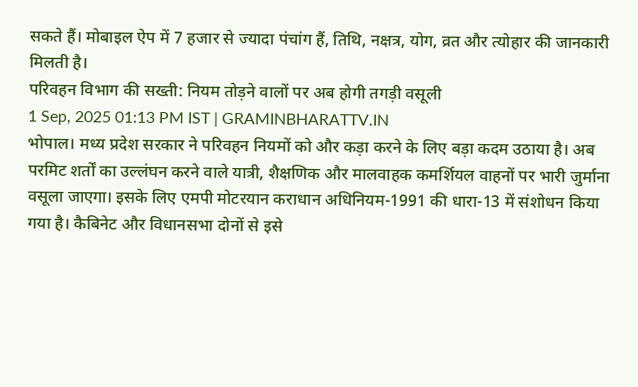सकते हैं। मोबाइल ऐप में 7 हजार से ज्यादा पंचांग हैं, तिथि, नक्षत्र, योग, व्रत और त्योहार की जानकारी मिलती है।
परिवहन विभाग की सख्ती: नियम तोड़ने वालों पर अब होगी तगड़ी वसूली
1 Sep, 2025 01:13 PM IST | GRAMINBHARATTV.IN
भोपाल। मध्य प्रदेश सरकार ने परिवहन नियमों को और कड़ा करने के लिए बड़ा कदम उठाया है। अब परमिट शर्तों का उल्लंघन करने वाले यात्री, शैक्षणिक और मालवाहक कमर्शियल वाहनों पर भारी जुर्माना वसूला जाएगा। इसके लिए एमपी मोटरयान कराधान अधिनियम-1991 की धारा-13 में संशोधन किया गया है। कैबिनेट और विधानसभा दोनों से इसे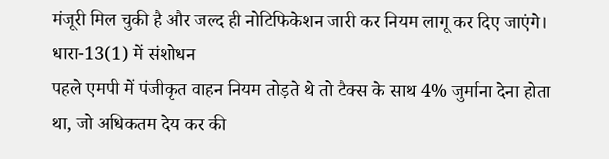मंजूरी मिल चुकी है और जल्द ही नोटिफिकेशन जारी कर नियम लागू कर दिए जाएंगे।
धारा-13(1) में संशोधन
पहले एमपी में पंजीकृत वाहन नियम तोड़ते थे तो टैक्स के साथ 4% जुर्माना देना होता था, जो अधिकतम देय कर की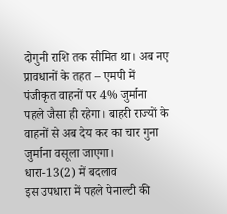दोगुनी राशि तक सीमित था। अब नए प्रावधानों के तहत – एमपी में पंजीकृत वाहनों पर 4% जुर्माना पहले जैसा ही रहेगा। बाहरी राज्यों के वाहनों से अब देय कर का चार गुना जुर्माना वसूला जाएगा।
धारा-13(2) में बदलाव
इस उपधारा में पहले पेनाल्टी की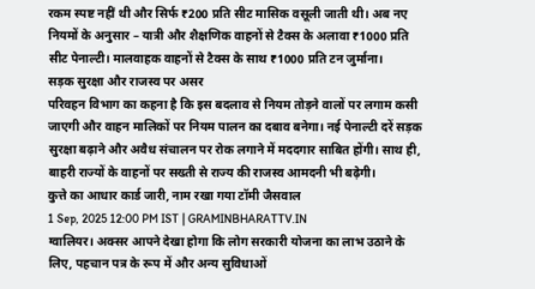रकम स्पष्ट नहीं थी और सिर्फ ₹200 प्रति सीट मासिक वसूली जाती थी। अब नए नियमों के अनुसार – यात्री और शैक्षणिक वाहनों से टैक्स के अलावा ₹1000 प्रति सीट पेनाल्टी। मालवाहक वाहनों से टैक्स के साथ ₹1000 प्रति टन जुर्माना।
सड़क सुरक्षा और राजस्व पर असर
परिवहन विभाग का कहना है कि इस बदलाव से नियम तोड़ने वालों पर लगाम कसी जाएगी और वाहन मालिकों पर नियम पालन का दबाव बनेगा। नई पेनाल्टी दरें सड़क सुरक्षा बढ़ाने और अवैध संचालन पर रोक लगाने में मददगार साबित होंगी। साथ ही, बाहरी राज्यों के वाहनों पर सख्ती से राज्य की राजस्व आमदनी भी बढ़ेगी।
कुत्ते का आधार कार्ड जारी, नाम रखा गया टॉमी जैसवाल
1 Sep, 2025 12:00 PM IST | GRAMINBHARATTV.IN
ग्वालियर। अक्सर आपने देखा होगा कि लोग सरकारी योजना का लाभ उठाने के लिए, पहचान पत्र के रूप में और अन्य सुविधाओं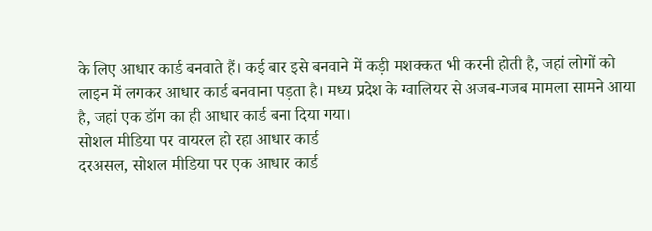के लिए आधार कार्ड बनवाते हैं। कई बार इसे बनवाने में कड़ी मशक्कत भी करनी होती है, जहां लोगों को लाइन में लगकर आधार कार्ड बनवाना पड़ता है। मध्य प्रदेश के ग्वालियर से अजब-गजब मामला सामने आया है, जहां एक डॉग का ही आधार कार्ड बना दिया गया।
सोशल मीडिया पर वायरल हो रहा आधार कार्ड
दरअसल, सोशल मीडिया पर एक आधार कार्ड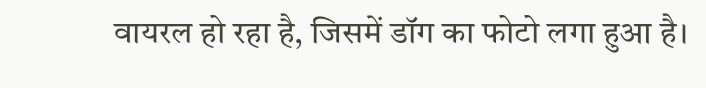वायरल हो रहा है, जिसमें डॉग का फोटो लगा हुआ है।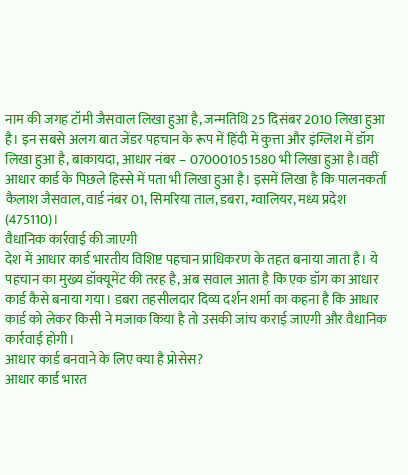नाम की जगह टॉमी जैसवाल लिखा हुआ है, जन्मतिथि 25 दिसंबर 2010 लिखा हुआ है। इन सबसे अलग बात जेंडर पहचान के रूप में हिंदी में कुत्ता और इंग्लिश में डॉग लिखा हुआ है, बाकायदा, आधार नंबर – 070001051580 भी लिखा हुआ है।वहीं आधार कार्ड के पिछले हिस्से में पता भी लिखा हुआ है। इसमें लिखा है कि पालनकर्ता कैलाश जैसवाल, वार्ड नंबर 01, सिमरिया ताल, डबरा, ग्वालियर, मध्य प्रदेश (475110)।
वैधानिक कार्रवाई की जाएगी
देश में आधार कार्ड भारतीय विशिष्ट पहचान प्राधिकरण के तहत बनाया जाता है। ये पहचान का मुख्य डॉक्यूमेंट की तरह है, अब सवाल आता है कि एक डॉग का आधार कार्ड कैसे बनाया गया। डबरा तहसीलदार दिव्य दर्शन शर्मा का कहना है कि आधार कार्ड को लेकर किसी ने मजाक किया है तो उसकी जांच कराई जाएगी और वैधानिक कार्रवाई होगी।
आधार कार्ड बनवाने के लिए क्या है प्रोसेस?
आधार कार्ड भारत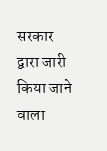सरकार द्वारा जारी किया जाने वाला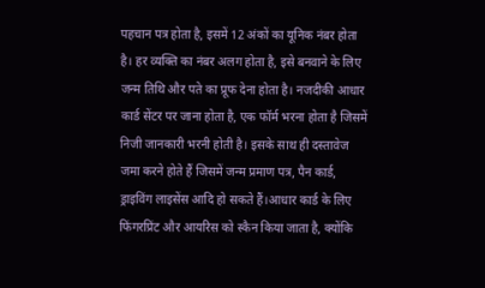पहचान पत्र होता है, इसमें 12 अंकों का यूनिक नंबर होता है। हर व्यक्ति का नंबर अलग होता है, इसे बनवाने के लिए जन्म तिथि और पते का प्रूफ देना होता है। नजदीकी आधार कार्ड सेंटर पर जाना होता है, एक फॉर्म भरना होता है जिसमें निजी जानकारी भरनी होती है। इसके साथ ही दस्तावेज जमा करने होते हैं जिसमें जन्म प्रमाण पत्र, पैन कार्ड, ड्राइविंग लाइसेंस आदि हो सकते हैं।आधार कार्ड के लिए फिंगरप्रिंट और आयरिस को स्कैन किया जाता है, क्योंकि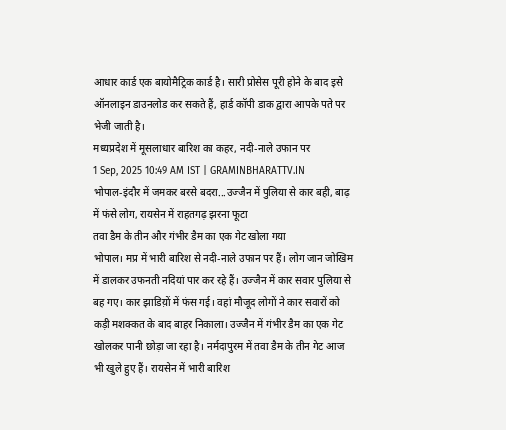आधार कार्ड एक बायोमैट्रिक कार्ड है। सारी प्रोसेस पूरी होने के बाद इसे ऑनलाइन डाउनलोड कर सकते हैं, हार्ड कॉपी डाक द्वारा आपके पते पर भेजी जाती है।
मध्यप्रदेश में मूसलाधार बारिश का कहर, नदी-नाले उफान पर
1 Sep, 2025 10:49 AM IST | GRAMINBHARATTV.IN
भोपाल-इंदौर में जमकर बरसे बदरा...उज्जैन में पुलिया से कार बही, बाढ़ में फंसे लोग, रायसेन में राहतगढ़ झरना फूटा
तवा डैम के तीन और गंभीर डैम का एक गेट खोला गया
भोपाल। मप्र में भारी बारिश से नदी-नाले उफान पर हैं। लोग जान जोखिम में डालकर उफनती नदियां पार कर रहे हैं। उज्जैन में कार सवार पुलिया से बह गए। कार झाडिय़ों में फंस गई। वहां मौजूद लोगों ने कार सवारों को कड़ी मशक्कत के बाद बाहर निकाला। उज्जैन में गंभीर डैम का एक गेट खोलकर पानी छोड़ा जा रहा है। नर्मदापुरम में तवा डैम के तीन गेट आज भी खुले हुए हैं। रायसेन में भारी बारिश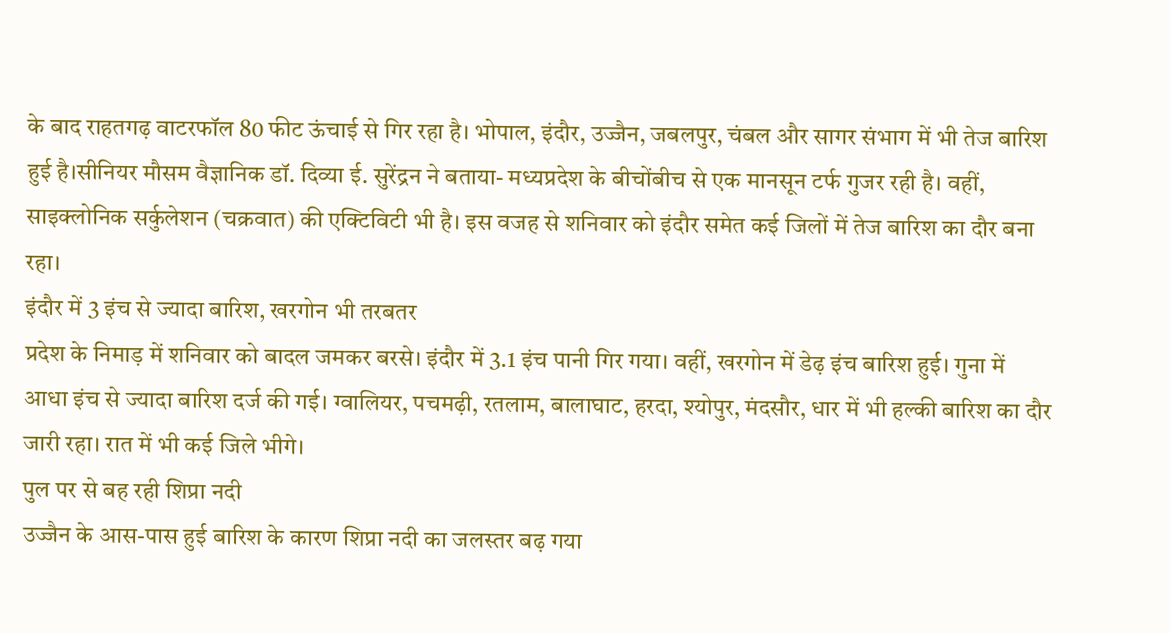के बाद राहतगढ़ वाटरफॉल 80 फीट ऊंचाई से गिर रहा है। भोपाल, इंदौर, उज्जैन, जबलपुर, चंबल और सागर संभाग में भी तेज बारिश हुई है।सीनियर मौसम वैज्ञानिक डॉ. दिव्या ई. सुरेंद्रन ने बताया- मध्यप्रदेश के बीचोंबीच से एक मानसून टर्फ गुजर रही है। वहीं, साइक्लोनिक सर्कुलेशन (चक्रवात) की एक्टिविटी भी है। इस वजह से शनिवार को इंदौर समेत कई जिलों में तेज बारिश का दौर बना रहा।
इंदौर में 3 इंच से ज्यादा बारिश, खरगोन भी तरबतर
प्रदेश के निमाड़ में शनिवार को बादल जमकर बरसे। इंदौर में 3.1 इंच पानी गिर गया। वहीं, खरगोन में डेढ़ इंच बारिश हुई। गुना में आधा इंच से ज्यादा बारिश दर्ज की गई। ग्वालियर, पचमढ़ी, रतलाम, बालाघाट, हरदा, श्योपुर, मंदसौर, धार में भी हल्की बारिश का दौर जारी रहा। रात में भी कई जिले भीगे।
पुल पर से बह रही शिप्रा नदी
उज्जैन के आस-पास हुई बारिश के कारण शिप्रा नदी का जलस्तर बढ़ गया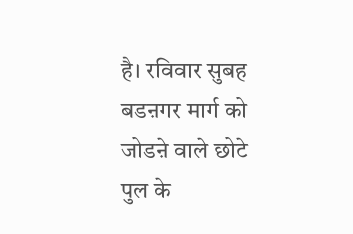है। रविवार सुबह बडऩगर मार्ग को जोडऩे वाले छोटे पुल के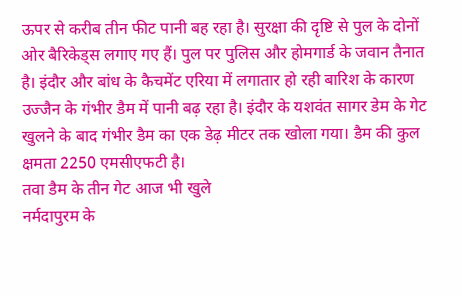ऊपर से करीब तीन फीट पानी बह रहा है। सुरक्षा की दृष्टि से पुल के दोनों ओर बैरिकेड्स लगाए गए हैं। पुल पर पुलिस और होमगार्ड के जवान तैनात है। इंदौर और बांध के कैचमेंट एरिया में लगातार हो रही बारिश के कारण उज्जैन के गंभीर डैम में पानी बढ़ रहा है। इंदौर के यशवंत सागर डेम के गेट खुलने के बाद गंभीर डैम का एक डेढ़ मीटर तक खोला गया। डैम की कुल क्षमता 2250 एमसीएफटी है।
तवा डैम के तीन गेट आज भी खुले
नर्मदापुरम के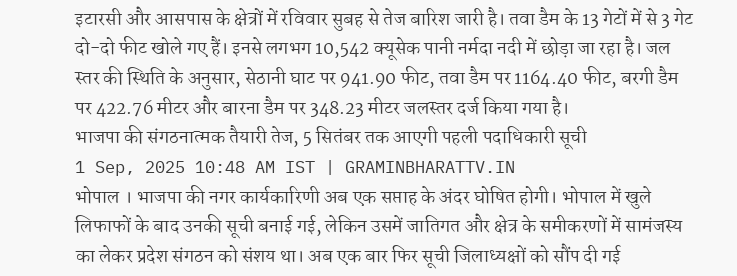इटारसी और आसपास के क्षेत्रों में रविवार सुबह से तेज बारिश जारी है। तवा डैम के 13 गेटों में से 3 गेट दो-दो फीट खोले गए हैं। इनसे लगभग 10,542 क्यूसेक पानी नर्मदा नदी में छोड़ा जा रहा है। जल स्तर की स्थिति के अनुसार, सेठानी घाट पर 941.90 फीट, तवा डैम पर 1164.40 फीट, बरगी डैम पर 422.76 मीटर और बारना डैम पर 348.23 मीटर जलस्तर दर्ज किया गया है।
भाजपा की संगठनात्मक तैयारी तेज, 5 सितंबर तक आएगी पहली पदाधिकारी सूची
1 Sep, 2025 10:48 AM IST | GRAMINBHARATTV.IN
भोपाल । भाजपा की नगर कार्यकारिणी अब एक सप्ताह के अंदर घोषित होगी। भोपाल में खुले लिफाफों के बाद उनकी सूची बनाई गई, लेकिन उसमें जातिगत और क्षेत्र के समीकरणों में सामंजस्य का लेकर प्रदेश संगठन को संशय था। अब एक बार फिर सूची जिलाध्यक्षों को सौंप दी गई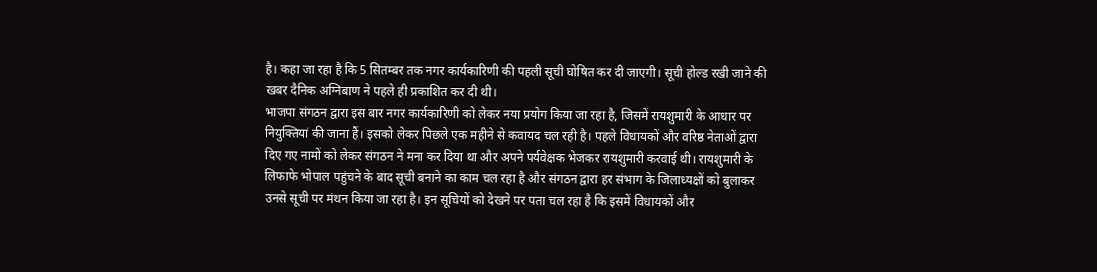है। कहा जा रहा है कि 5 सितम्बर तक नगर कार्यकारिणी की पहली सूची घोषित कर दी जाएगी। सूची होल्ड रखी जाने की खबर दैनिक अग्निबाण ने पहले ही प्रकाशित कर दी थी।
भाजपा संगठन द्वारा इस बार नगर कार्यकारिणी को लेकर नया प्रयोग किया जा रहा है, जिसमें रायशुमारी के आधार पर नियुक्तियां की जाना हैं। इसको लेकर पिछले एक महीने से कवायद चल रही है। पहले विधायकों और वरिष्ठ नेताओं द्वारा दिए गए नामों को लेकर संगठन ने मना कर दिया था और अपने पर्यवेक्षक भेजकर रायशुमारी करवाई थी। रायशुमारी के लिफाफे भोपाल पहुंचने के बाद सूची बनाने का काम चल रहा है और संगठन द्वारा हर संभाग के जिलाध्यक्षों को बुलाकर उनसे सूची पर मंथन किया जा रहा है। इन सूचियों को देखने पर पता चल रहा है कि इसमें विधायकों और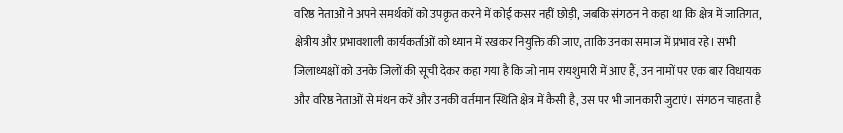वरिष्ठ नेताओं ने अपने समर्थकों को उपकृत करने में कोई कसर नहीं छोड़ी, जबकि संगठन ने कहा था कि क्षेत्र में जातिगत, क्षेत्रीय और प्रभावशाली कार्यकर्ताओं को ध्यान में रखकर नियुक्ति की जाए, ताकि उनका समाज में प्रभाव रहे। सभी जिलाध्यक्षों को उनके जिलों की सूची देकर कहा गया है कि जो नाम रायशुमारी में आए हैं, उन नामों पर एक बार विधायक और वरिष्ठ नेताओं से मंथन करें और उनकी वर्तमान स्थिति क्षेत्र में कैसी है, उस पर भी जानकारी जुटाएं। संगठन चाहता है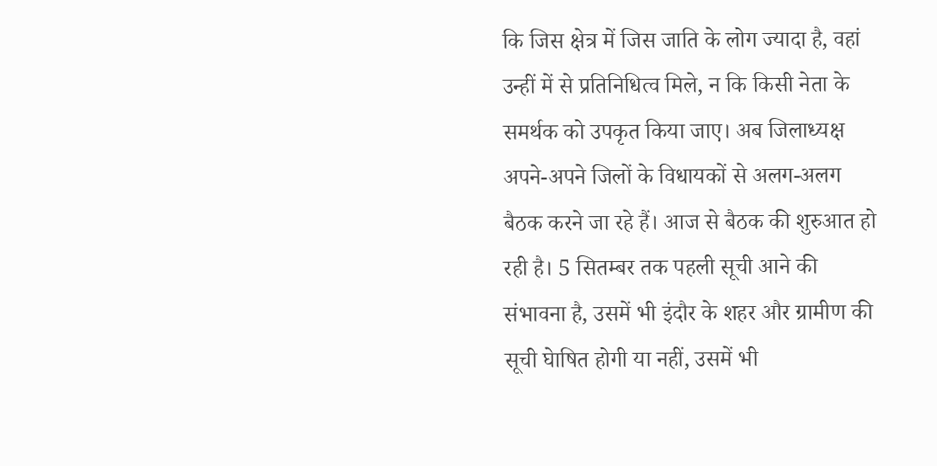कि जिस क्षेत्र में जिस जाति के लोग ज्यादा है, वहां उन्हीं में से प्रतिनिधित्व मिले, न कि किसी नेता के समर्थक को उपकृत किया जाए। अब जिलाध्यक्ष अपने-अपने जिलों के विधायकों से अलग-अलग बैठक करने जा रहे हैं। आज से बैठक की शुरुआत हो रही है। 5 सितम्बर तक पहली सूची आने की संभावना है, उसमें भी इंदौर के शहर और ग्रामीण की सूची घेाषित होगी या नहीं, उसमें भी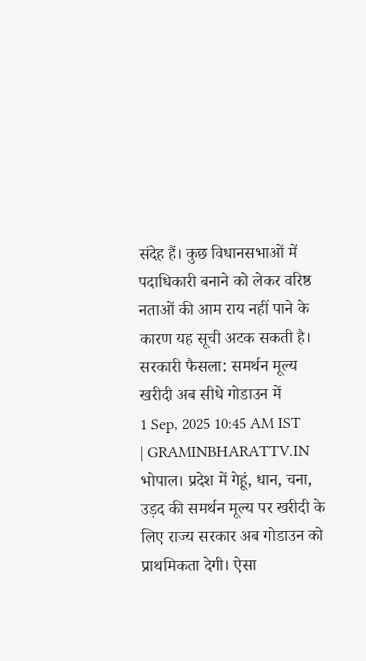संदेह हैं। कुछ विधानसभाओं में पदाधिकारी बनाने को लेकर वरिष्ठ नताओं की आम राय नहीं पाने के कारण यह सूची अटक सकती है।
सरकारी फैसला: समर्थन मूल्य खरीदी अब सीधे गोडाउन में
1 Sep, 2025 10:45 AM IST | GRAMINBHARATTV.IN
भोपाल। प्रदेश में गेहूं, धान, चना, उड़द की समर्थन मूल्य पर खरीदी के लिए राज्य सरकार अब गोडाउन को प्राथमिकता देगी। ऐसा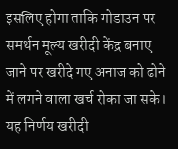इसलिए होगा ताकि गोडाउन पर समर्थन मूल्य खरीदी केंद्र बनाए जाने पर खरीदे गए अनाज को ढोने में लगने वाला खर्च रोका जा सके। यह निर्णय खरीदी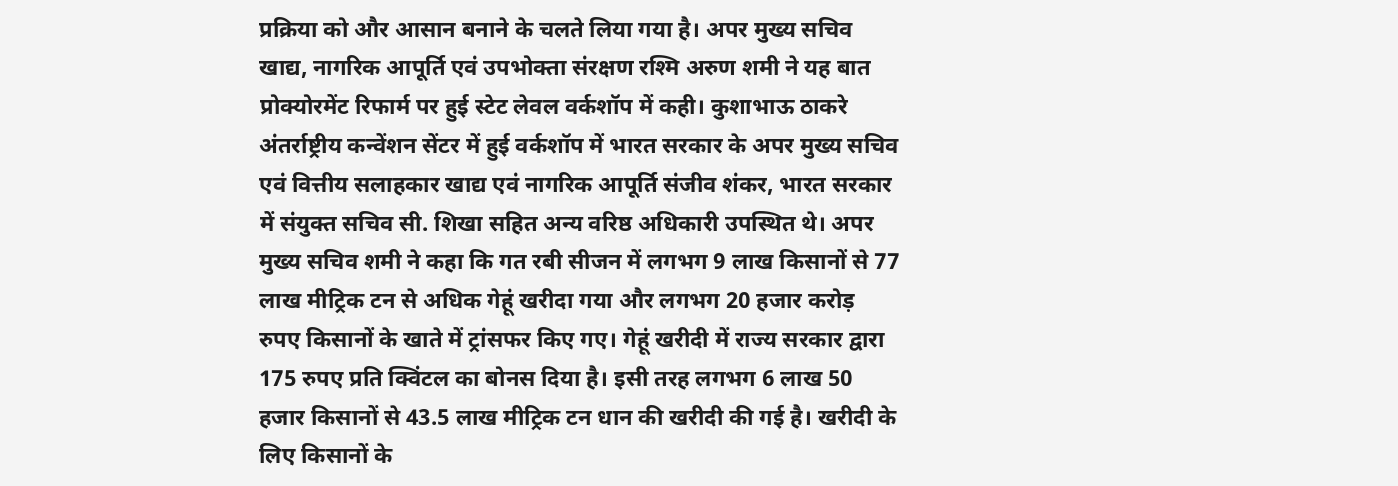प्रक्रिया को और आसान बनाने के चलते लिया गया है। अपर मुख्य सचिव खाद्य, नागरिक आपूर्ति एवं उपभोक्ता संरक्षण रश्मि अरुण शमी ने यह बात प्रोक्योरमेंट रिफार्म पर हुई स्टेट लेवल वर्कशॉप में कही। कुशाभाऊ ठाकरे अंतर्राष्ट्रीय कन्वेंशन सेंटर में हुई वर्कशॉप में भारत सरकार के अपर मुख्य सचिव एवं वित्तीय सलाहकार खाद्य एवं नागरिक आपूर्ति संजीव शंकर, भारत सरकार में संयुक्त सचिव सी. शिखा सहित अन्य वरिष्ठ अधिकारी उपस्थित थे। अपर मुख्य सचिव शमी ने कहा कि गत रबी सीजन में लगभग 9 लाख किसानों से 77 लाख मीट्रिक टन से अधिक गेहूं खरीदा गया और लगभग 20 हजार करोड़ रुपए किसानों के खाते में ट्रांसफर किए गए। गेहूं खरीदी में राज्य सरकार द्वारा 175 रुपए प्रति क्विंटल का बोनस दिया है। इसी तरह लगभग 6 लाख 50 हजार किसानों से 43.5 लाख मीट्रिक टन धान की खरीदी की गई है। खरीदी के लिए किसानों के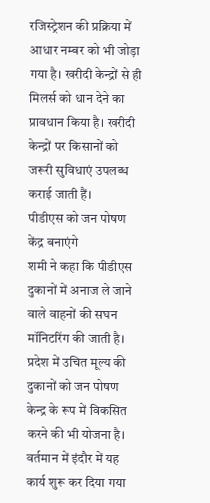रजिस्ट्रेशन की प्रक्रिया में आधार नम्बर को भी जोड़ा गया है। खरीदी केन्द्रों से ही मिलर्स को धान देने का प्रावधान किया है। खरीदी केन्द्रों पर किसानों को जरूरी सुविधाएं उपलब्ध कराई जाती हैं।
पीडीएस को जन पोषण केंद्र बनाएंगे
शमी ने कहा कि पीडीएस दुकानों में अनाज ले जाने वाले वाहनों की सघन मॉनिटरिंग की जाती है। प्रदेश में उचित मूल्य की दुकानों को जन पोषण केन्द्र के रूप में विकसित करने की भी योजना है। वर्तमान में इंदौर में यह कार्य शुरू कर दिया गया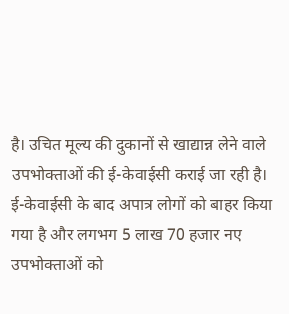है। उचित मूल्य की दुकानों से खाद्यान्न लेने वाले उपभोक्ताओं की ई-केवाईसी कराई जा रही है। ई-केवाईसी के बाद अपात्र लोगों को बाहर किया गया है और लगभग 5 लाख 70 हजार नए उपभोक्ताओं को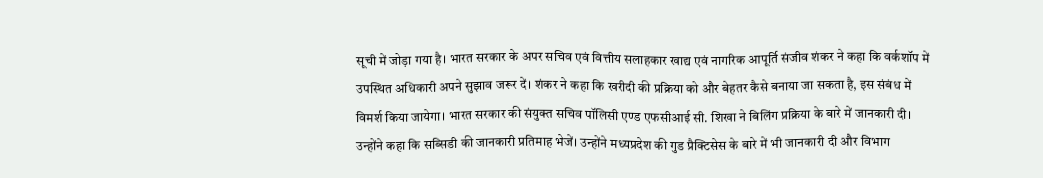सूची में जोड़ा गया है। भारत सरकार के अपर सचिव एवं वित्तीय सलाहकार खाद्य एवं नागरिक आपूर्ति संजीव शंकर ने कहा कि वर्कशॉप में उपस्थित अधिकारी अपने सुझाव जरूर दें। शंकर ने कहा कि खरीदी की प्रक्रिया को और बेहतर कैसे बनाया जा सकता है, इस संबंध में विमर्श किया जायेगा। भारत सरकार की संयुक्त सचिव पॉलिसी एण्ड एफसीआई सी. शिखा ने बिलिंग प्रक्रिया के बारे में जानकारी दी। उन्होंने कहा कि सब्सिडी की जानकारी प्रतिमाह भेजें। उन्होंने मध्यप्रदेश की गुड प्रैक्टिसेस के बारे में भी जानकारी दी और विभाग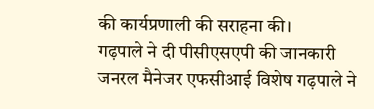की कार्यप्रणाली की सराहना की।
गढ़पाले ने दी पीसीएसएपी की जानकारी
जनरल मैनेजर एफसीआई विशेष गढ़पाले ने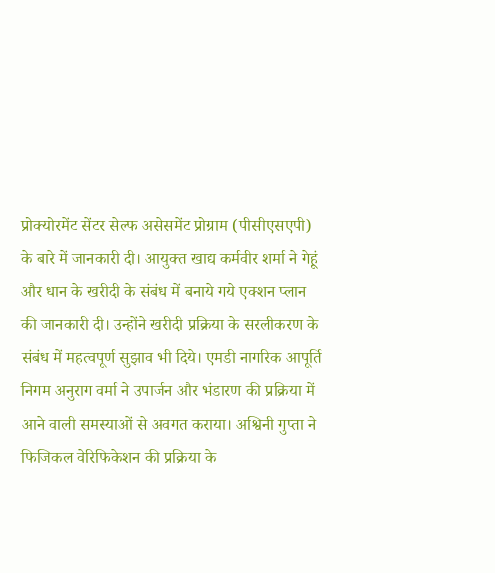प्रोक्योरमेंट सेंटर सेल्फ असेसमेंट प्रोग्राम (पीसीएसएपी) के बारे में जानकारी दी। आयुक्त खाद्य कर्मवीर शर्मा ने गेहूं और धान के खरीदी के संबंध में बनाये गये एक्शन प्लान की जानकारी दी। उन्होंने खरीदी प्रक्रिया के सरलीकरण के संबंध में महत्वपूर्ण सुझाव भी दिये। एमडी नागरिक आपूर्ति निगम अनुराग वर्मा ने उपार्जन और भंडारण की प्रक्रिया में आने वाली समस्याओं से अवगत कराया। अश्विनी गुप्ता ने फिजिकल वेरिफिकेशन की प्रक्रिया के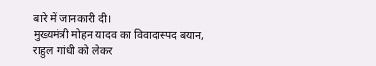बारे में जानकारी दी।
मुख्यमंत्री मोहन यादव का विवादास्पद बयान, राहुल गांधी को लेकर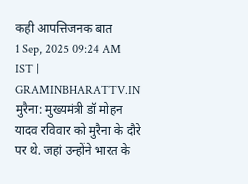कही आपत्तिजनक बात
1 Sep, 2025 09:24 AM IST | GRAMINBHARATTV.IN
मुरैना: मुख्यमंत्री डॉ मोहन यादव रविवार को मुरैना के दौरे पर थे. जहां उन्होंने भारत के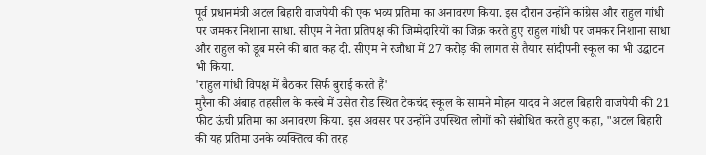पूर्व प्रधानमंत्री अटल बिहारी वाजपेयी की एक भव्य प्रतिमा का अनावरण किया. इस दौरान उन्होंने कांग्रेस और राहुल गांधी पर जमकर निशाना साधा. सीएम ने नेता प्रतिपक्ष की जिम्मेदारियों का जिक्र करते हुए राहुल गांधी पर जमकर निशाना साधा और राहुल को डूब मरने की बात कह दी. सीएम ने रजौधा में 27 करोड़ की लागत से तैयार सांदीपनी स्कूल का भी उद्घाटन भी किया.
'राहुल गांधी विपक्ष में बैठकर सिर्फ बुराई करते हैं'
मुरैना की अंबाह तहसील के कस्बे में उसेत रोड स्थित टेकचंद स्कूल के सामने मोहन यादव ने अटल बिहारी वाजपेयी की 21 फीट ऊंची प्रतिमा का अनावरण किया. इस अवसर पर उन्होंने उपस्थित लोगों को संबोधित करते हुए कहा, "अटल बिहारी की यह प्रतिमा उनके व्यक्तित्व की तरह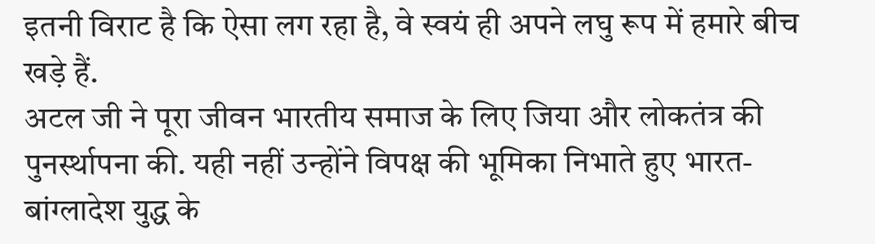इतनी विराट है कि ऐसा लग रहा है, वे स्वयं ही अपने लघु रूप में हमारे बीच खड़े हैं.
अटल जी ने पूरा जीवन भारतीय समाज के लिए जिया और लोकतंत्र की पुनर्स्थापना की. यही नहीं उन्होंने विपक्ष की भूमिका निभाते हुए भारत-बांग्लादेश युद्ध के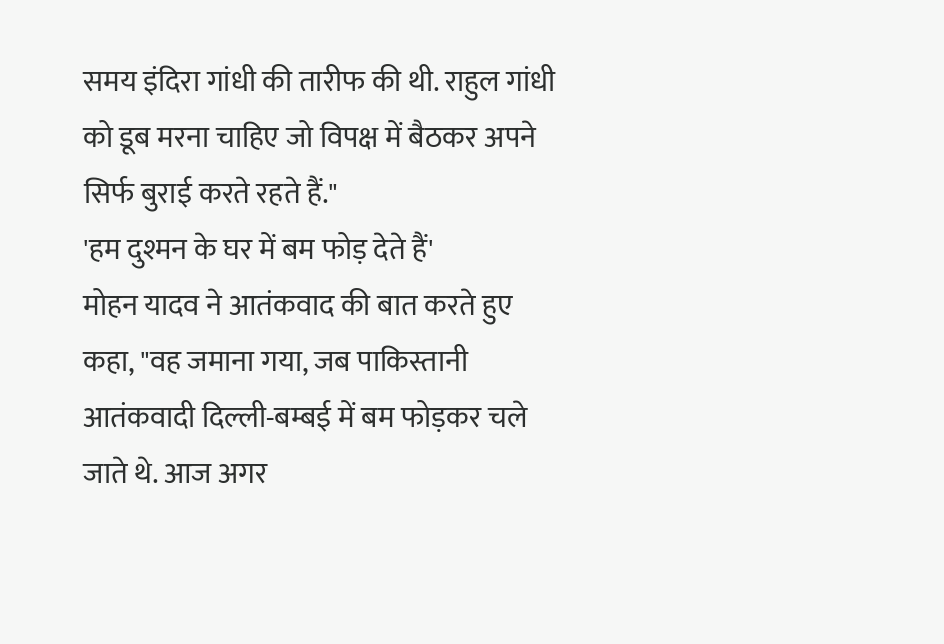समय इंदिरा गांधी की तारीफ की थी. राहुल गांधी को डूब मरना चाहिए जो विपक्ष में बैठकर अपने सिर्फ बुराई करते रहते हैं."
'हम दुश्मन के घर में बम फोड़ देते हैं'
मोहन यादव ने आतंकवाद की बात करते हुए कहा, "वह जमाना गया, जब पाकिस्तानी आतंकवादी दिल्ली-बम्बई में बम फोड़कर चले जाते थे. आज अगर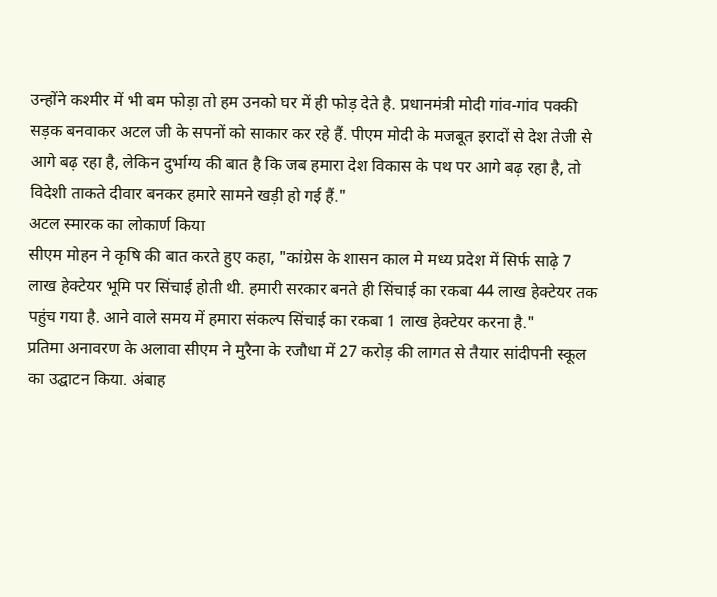उन्होंने कश्मीर में भी बम फोड़ा तो हम उनको घर में ही फोड़ देते है. प्रधानमंत्री मोदी गांव-गांव पक्की सड़क बनवाकर अटल जी के सपनों को साकार कर रहे हैं. पीएम मोदी के मजबूत इरादों से देश तेजी से आगे बढ़ रहा है, लेकिन दुर्भाग्य की बात है कि जब हमारा देश विकास के पथ पर आगे बढ़ रहा है, तो विदेशी ताकते दीवार बनकर हमारे सामने खड़ी हो गई हैं."
अटल स्मारक का लोकार्ण किया
सीएम मोहन ने कृषि की बात करते हुए कहा, "कांग्रेस के शासन काल मे मध्य प्रदेश में सिर्फ साढ़े 7 लाख हेक्टेयर भूमि पर सिंचाई होती थी. हमारी सरकार बनते ही सिंचाई का रकबा 44 लाख हेक्टेयर तक पहुंच गया है. आने वाले समय में हमारा संकल्प सिंचाई का रकबा 1 लाख हेक्टेयर करना है."
प्रतिमा अनावरण के अलावा सीएम ने मुरैना के रजौधा में 27 करोड़ की लागत से तैयार सांदीपनी स्कूल का उद्घाटन किया. अंबाह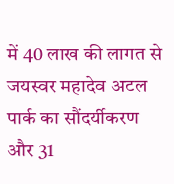में 40 लाख की लागत से जयस्वर महादेव अटल पार्क का सौंदर्यीकरण और 31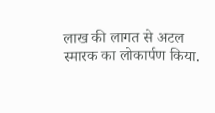लाख की लागत से अटल स्मारक का लोकार्पण किया.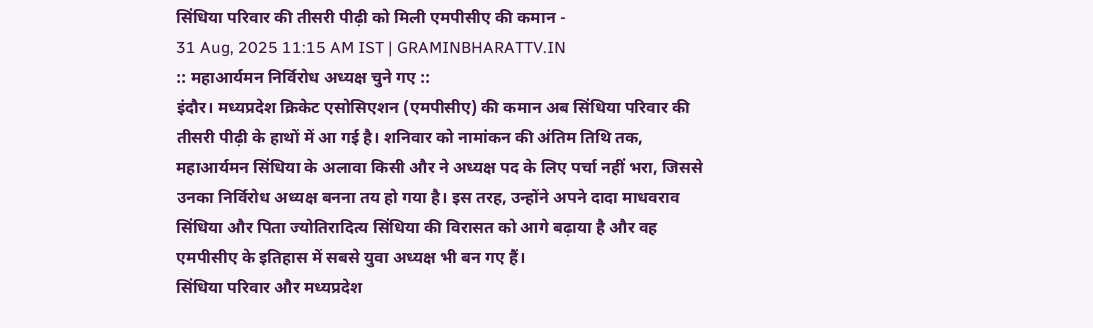सिंधिया परिवार की तीसरी पीढ़ी को मिली एमपीसीए की कमान -
31 Aug, 2025 11:15 AM IST | GRAMINBHARATTV.IN
:: महाआर्यमन निर्विरोध अध्यक्ष चुने गए ::
इंदौर। मध्यप्रदेश क्रिकेट एसोसिएशन (एमपीसीए) की कमान अब सिंधिया परिवार की तीसरी पीढ़ी के हाथों में आ गई है। शनिवार को नामांकन की अंतिम तिथि तक, महाआर्यमन सिंधिया के अलावा किसी और ने अध्यक्ष पद के लिए पर्चा नहीं भरा, जिससे उनका निर्विरोध अध्यक्ष बनना तय हो गया है। इस तरह, उन्होंने अपने दादा माधवराव सिंधिया और पिता ज्योतिरादित्य सिंधिया की विरासत को आगे बढ़ाया है और वह एमपीसीए के इतिहास में सबसे युवा अध्यक्ष भी बन गए हैं।
सिंधिया परिवार और मध्यप्रदेश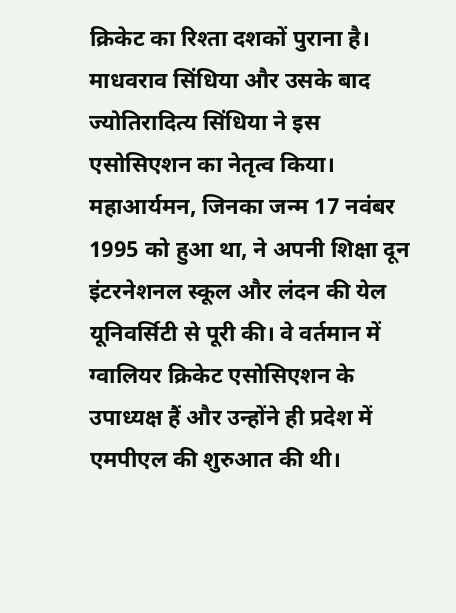क्रिकेट का रिश्ता दशकों पुराना है। माधवराव सिंधिया और उसके बाद ज्योतिरादित्य सिंधिया ने इस एसोसिएशन का नेतृत्व किया। महाआर्यमन, जिनका जन्म 17 नवंबर 1995 को हुआ था, ने अपनी शिक्षा दून इंटरनेशनल स्कूल और लंदन की येल यूनिवर्सिटी से पूरी की। वे वर्तमान में ग्वालियर क्रिकेट एसोसिएशन के उपाध्यक्ष हैं और उन्होंने ही प्रदेश में एमपीएल की शुरुआत की थी।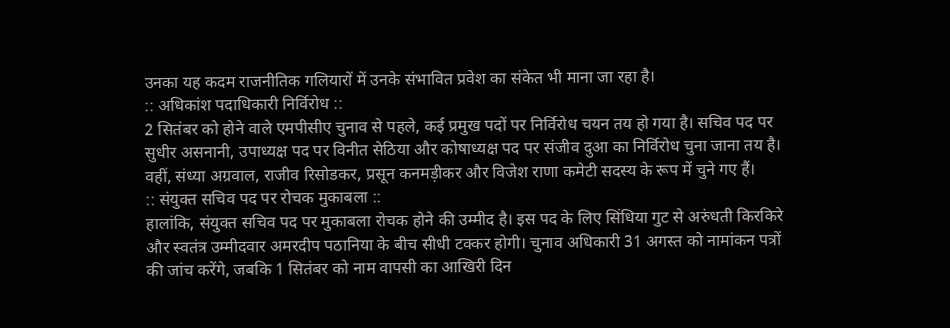उनका यह कदम राजनीतिक गलियारों में उनके संभावित प्रवेश का संकेत भी माना जा रहा है।
:: अधिकांश पदाधिकारी निर्विरोध ::
2 सितंबर को होने वाले एमपीसीए चुनाव से पहले, कई प्रमुख पदों पर निर्विरोध चयन तय हो गया है। सचिव पद पर सुधीर असनानी, उपाध्यक्ष पद पर विनीत सेठिया और कोषाध्यक्ष पद पर संजीव दुआ का निर्विरोध चुना जाना तय है। वहीं, संध्या अग्रवाल, राजीव रिसोडकर, प्रसून कनमड़ीकर और विजेश राणा कमेटी सदस्य के रूप में चुने गए हैं।
:: संयुक्त सचिव पद पर रोचक मुकाबला ::
हालांकि, संयुक्त सचिव पद पर मुकाबला रोचक होने की उम्मीद है। इस पद के लिए सिंधिया गुट से अरुंधती किरकिरे और स्वतंत्र उम्मीदवार अमरदीप पठानिया के बीच सीधी टक्कर होगी। चुनाव अधिकारी 31 अगस्त को नामांकन पत्रों की जांच करेंगे, जबकि 1 सितंबर को नाम वापसी का आखिरी दिन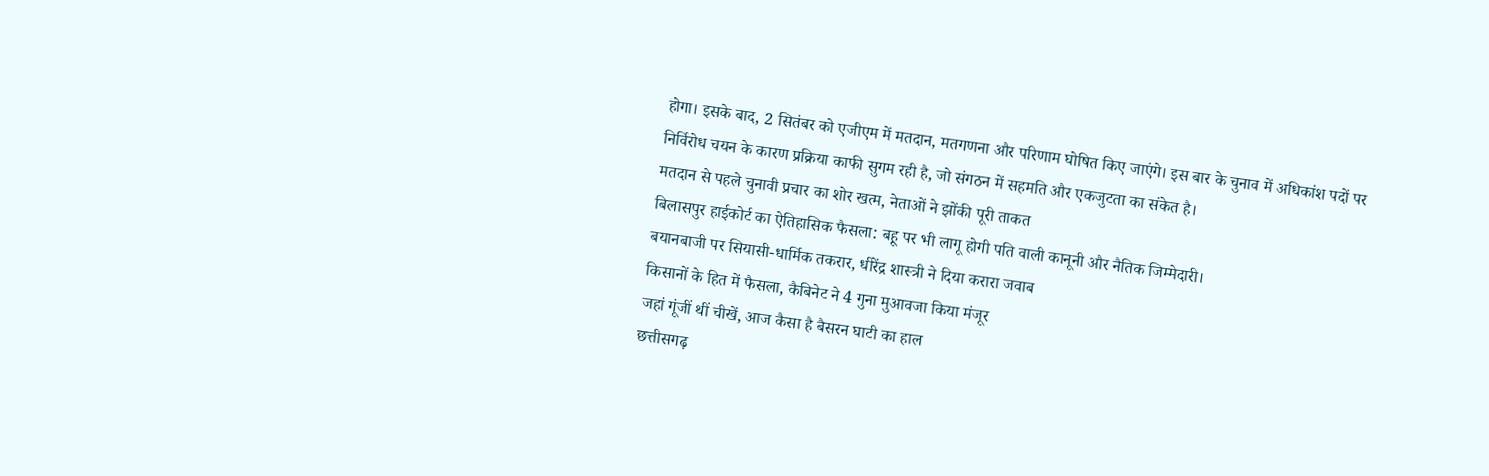होगा। इसके बाद, 2 सितंबर को एजीएम में मतदान, मतगणना और परिणाम घोषित किए जाएंगे। इस बार के चुनाव में अधिकांश पदों पर निर्विरोध चयन के कारण प्रक्रिया काफी सुगम रही है, जो संगठन में सहमति और एकजुटता का संकेत है।
मतदान से पहले चुनावी प्रचार का शोर खत्म, नेताओं ने झोंकी पूरी ताकत
बिलासपुर हाईकोर्ट का ऐतिहासिक फैसला: बहू पर भी लागू होगी पति वाली कानूनी और नैतिक जिम्मेदारी।
बयानबाजी पर सियासी-धार्मिक तकरार, धीरेंद्र शास्त्री ने दिया करारा जवाब
किसानों के हित में फैसला, कैबिनेट ने 4 गुना मुआवजा किया मंजूर
जहां गूंजीं थीं चीखें, आज कैसा है बैसरन घाटी का हाल
छत्तीसगढ़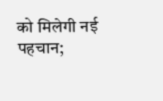को मिलेगी नई पहचान;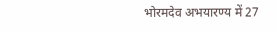भोरमदेव अभयारण्य में 27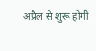अप्रैल से शुरू होगी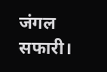जंगल सफारी।